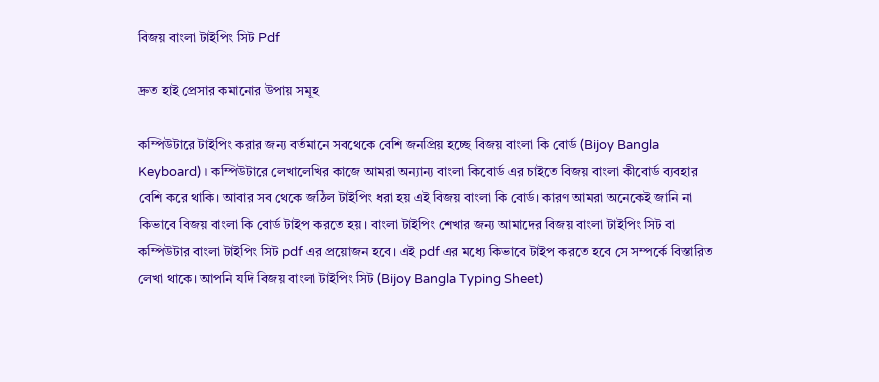বিজয় বাংলা টাইপিং সিট Pdf

দ্রুত হাই প্রেসার কমানোর উপায় সমূহ

কম্পিউটারে টাইপিং করার জন্য বর্তমানে সবথেকে বেশি জনপ্রিয় হচ্ছে বিজয় বাংলা কি বোর্ড (Bijoy Bangla Keyboard)। কম্পিউটারে লেখালেখির কাজে আমরা অন্যান্য বাংলা কিবোর্ড এর চাইতে বিজয় বাংলা কীবোর্ড ব্যবহার বেশি করে থাকি। আবার সব থেকে জঠিল টাইপিং ধরা হয় এই বিজয় বাংলা কি বোর্ড। কারণ আমরা অনেকেই জানি না কিভাবে বিজয় বাংলা কি বোর্ড টাইপ করতে হয়। বাংলা টাইপিং শেখার জন্য আমাদের বিজয় বাংলা টাইপিং সিট বা কম্পিউটার বাংলা টাইপিং সিট pdf এর প্রয়োজন হবে। এই pdf এর মধ্যে কিভাবে টাইপ করতে হবে সে সম্পর্কে বিস্তারিত লেখা থাকে। আপনি যদি বিজয় বাংলা টাইপিং সিট (Bijoy Bangla Typing Sheet)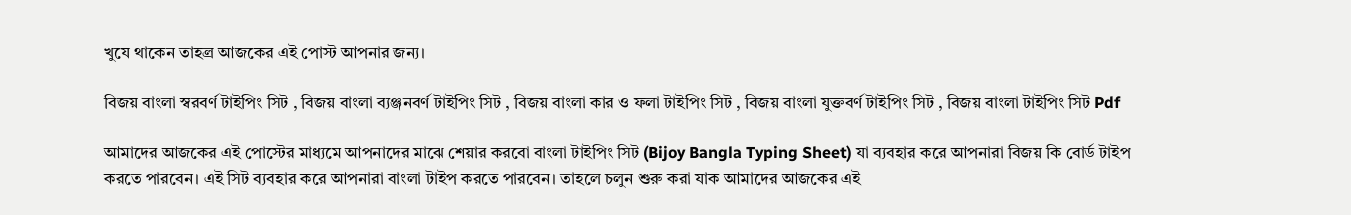খুযে থাকেন তাহল্র আজকের এই পোস্ট আপনার জন্য।

বিজয় বাংলা স্বরবর্ণ টাইপিং সিট , বিজয় বাংলা ব্যঞ্জনবর্ণ টাইপিং সিট , বিজয় বাংলা কার ও ফলা টাইপিং সিট , বিজয় বাংলা যুক্তবর্ণ টাইপিং সিট , বিজয় বাংলা টাইপিং সিট Pdf

আমাদের আজকের এই পোস্টের মাধ্যমে আপনাদের মাঝে শেয়ার করবো বাংলা টাইপিং সিট (Bijoy Bangla Typing Sheet) যা ব্যবহার করে আপনারা বিজয় কি বোর্ড টাইপ করতে পারবেন। এই সিট ব্যবহার করে আপনারা বাংলা টাইপ করতে পারবেন। তাহলে চলুন শুরু করা যাক আমাদের আজকের এই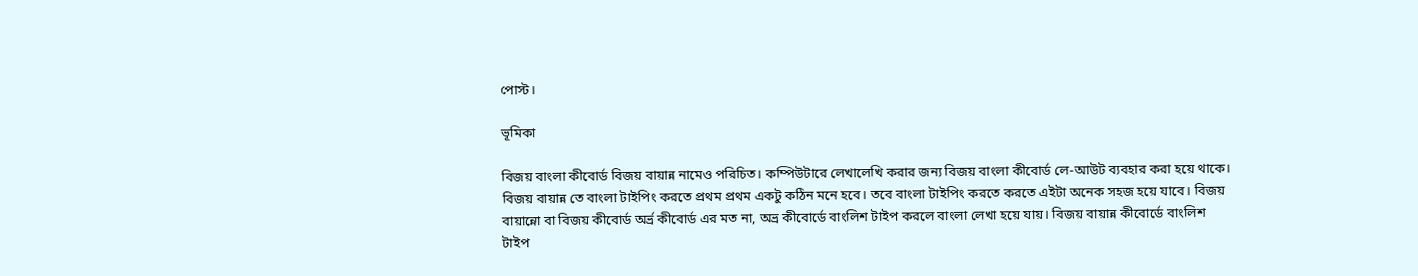পোস্ট।

ভূমিকা

বিজয় বাংলা কীবোর্ড বিজয় বায়ান্ন নামেও পরিচিত। কম্পিউটারে লেখালেখি করার জন্য বিজয় বাংলা কীবোর্ড লে-আউট ব্যবহার করা হয়ে থাকে। বিজয় বায়ান্ন তে বাংলা টাইপিং করতে প্রথম প্রথম একটু কঠিন মনে হবে। তবে বাংলা টাইপিং করতে করতে এইটা অনেক সহজ হয়ে যাবে। বিজয় বায়ান্নো বা বিজয় কীবোর্ড অর্ভ্র কীবোর্ড এর মত না, অভ্র কীবোর্ডে বাংলিশ টাইপ করলে বাংলা লেখা হয়ে যায়। বিজয় বায়ান্ন কীবোর্ডে বাংলিশ টাইপ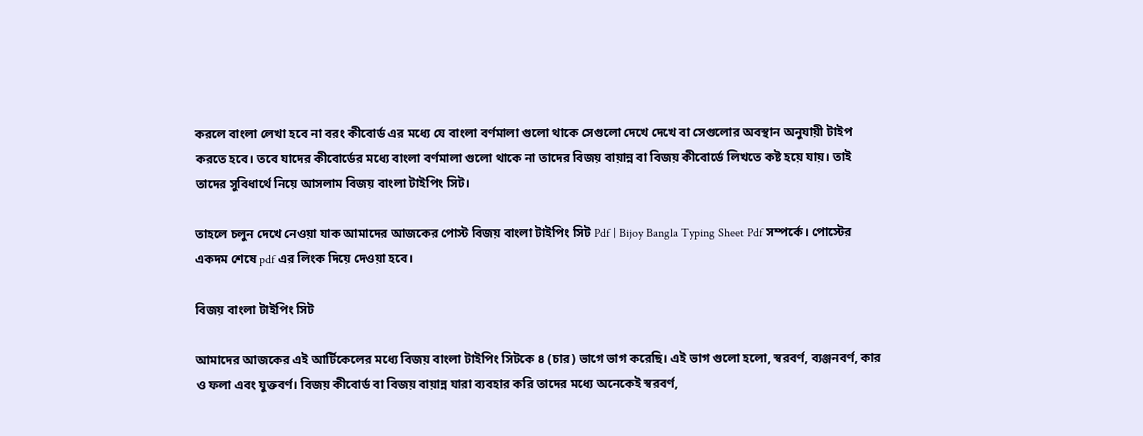করলে বাংলা লেখা হবে না বরং কীবোর্ড এর মধ্যে যে বাংলা বর্ণমালা গুলো থাকে সেগুলো দেখে দেখে বা সেগুলোর অবস্থান অনুযায়ী টাইপ করতে হবে। তবে যাদের কীবোর্ডের মধ্যে বাংলা বর্ণমালা গুলো থাকে না তাদের বিজয় বায়ান্ন বা বিজয় কীবোর্ডে লিখতে কষ্ট হয়ে যায়। তাই তাদের সুবিধার্থে নিয়ে আসলাম বিজয় বাংলা টাইপিং সিট।

তাহলে চলুন দেখে নেওয়া যাক আমাদের আজকের পোস্ট বিজয় বাংলা টাইপিং সিট Pdf | Bijoy Bangla Typing Sheet Pdf সম্পর্কে। পোস্টের একদম শেষে pdf এর লিংক দিয়ে দেওয়া হবে।

বিজয় বাংলা টাইপিং সিট

আমাদের আজকের এই আর্টিকেলের মধ্যে বিজয় বাংলা টাইপিং সিটকে ৪ (চার) ভাগে ভাগ করেছি। এই ভাগ গুলো হলো, স্বরবর্ণ, ব্যঞ্জনবর্ণ, কার ও ফলা এবং যুক্তবর্ণ। বিজয় কীবোর্ড বা বিজয় বায়ান্ন যারা ব্যবহার করি তাদের মধ্যে অনেকেই স্বরবর্ণ,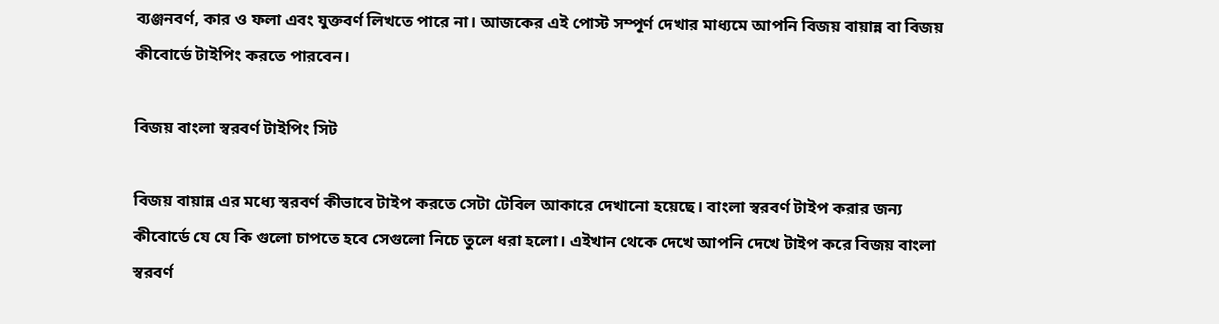ব্যঞ্জনবর্ণ, কার ও ফলা এবং যুক্তবর্ণ লিখতে পারে না। আজকের এই পোস্ট সম্পূর্ণ দেখার মাধ্যমে আপনি বিজয় বায়ান্ন বা বিজয় কীবোর্ডে টাইপিং করতে পারবেন।

বিজয় বাংলা স্বরবর্ণ টাইপিং সিট

বিজয় বায়ান্ন এর মধ্যে স্বরবর্ণ কীভাবে টাইপ করতে সেটা টেবিল আকারে দেখানো হয়েছে। বাংলা স্বরবর্ণ টাইপ করার জন্য কীবোর্ডে যে যে কি গুলো চাপতে হবে সেগুলো নিচে তুলে ধরা হলো। এইখান থেকে দেখে আপনি দেখে টাইপ করে বিজয় বাংলা স্বরবর্ণ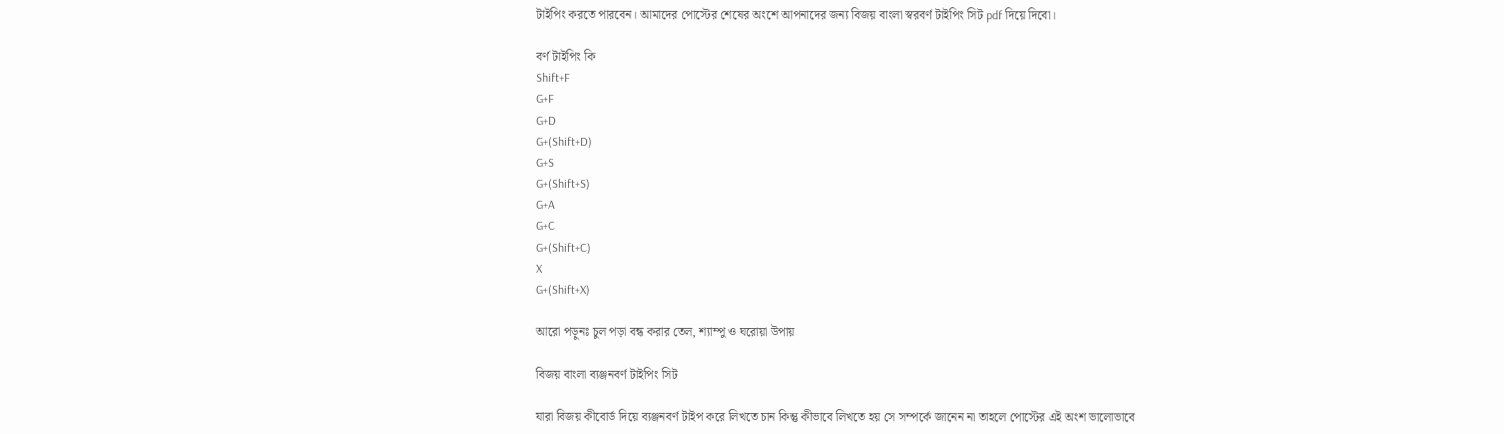টাইপিং করতে পারবেন। আমাদের পোস্টের শেষের অংশে আপনাদের জন্য বিজয় বাংলা স্বরবর্ণ টাইপিং সিট pdf দিয়ে দিবো।

বর্ণ টাইপিং কি
Shift+F
G+F
G+D
G+(Shift+D)
G+S
G+(Shift+S)
G+A
G+C
G+(Shift+C)
X
G+(Shift+X)

আরো পড়ুনঃ চুল পড়া বন্ধ করার তেল, শ্যাম্পু ও ঘরোয়া উপায়

বিজয় বাংলা ব্যঞ্জনবর্ণ টাইপিং সিট

যারা বিজয় কীবোর্ড দিয়ে ব্যঞ্জনবর্ণ টাইপ করে লিখতে চান কিন্তু কীভাবে লিখতে হয় সে সম্পর্কে জানেন না তাহলে পোস্টের এই অংশ ভালোভাবে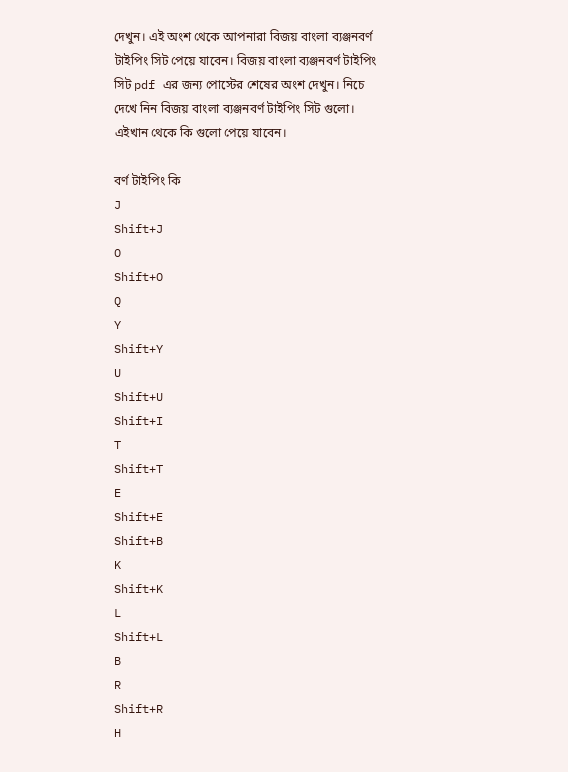দেখুন। এই অংশ থেকে আপনারা বিজয় বাংলা ব্যঞ্জনবর্ণ টাইপিং সিট পেয়ে যাবেন। বিজয় বাংলা ব্যঞ্জনবর্ণ টাইপিং সিট pdf এর জন্য পোস্টের শেষের অংশ দেখুন। নিচে দেখে নিন বিজয় বাংলা ব্যঞ্জনবর্ণ টাইপিং সিট গুলো। এইখান থেকে কি গুলো পেয়ে যাবেন।

বর্ণ টাইপিং কি
J
Shift+J
O
Shift+O
Q
Y
Shift+Y
U
Shift+U
Shift+I
T
Shift+T
E
Shift+E
Shift+B
K
Shift+K
L
Shift+L
B
R
Shift+R
H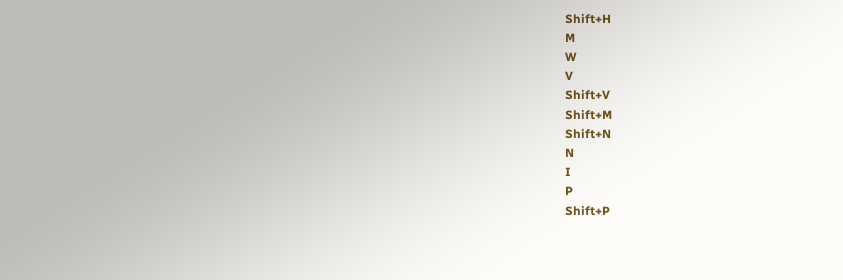Shift+H
M
W
V
Shift+V
Shift+M
Shift+N
N
I
P
Shift+P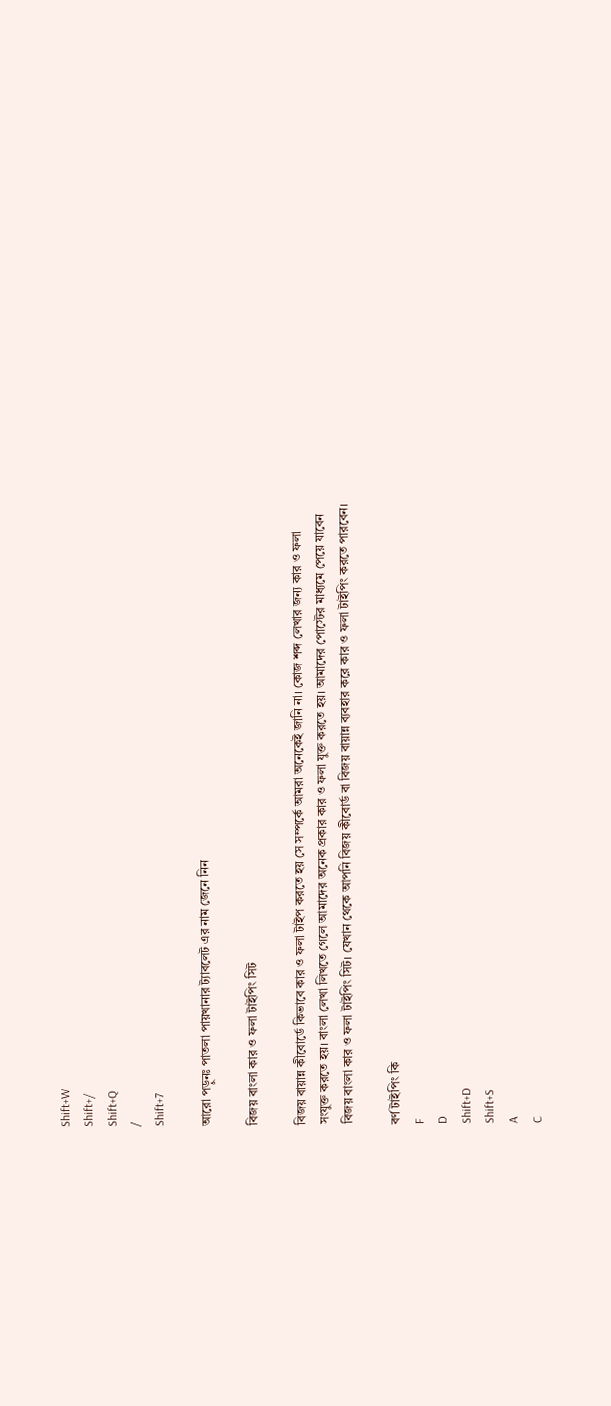Shift+W
Shift+/
Shift+Q
/
Shift+7

আরো পড়ুনঃ পাতলা পায়খানার ট্যাবলেট এর নাম জেনে নিন

বিজয় বাংলা কার ও ফলা টাইপিং সিট

বিজয় বায়ান্ন কীবোর্ডে কিভাবে কার ও ফলা টাইপ করতে হয় সে সম্পর্কে আমরা অনেকেই জানি না। কোজ শব্দ লেখার জন্য কার ও ফলা সংযুক্ত করতে হয়। বাংলা লেখা লিখতে গেলে আমাদের অনেক প্রকার কার ও ফলা যুক্ত করতে হয়। আমাদের পোস্টের মাধ্যমে পেয়ে যাবেন বিজয় বাংলা কার ও ফলা টাইপিং সিট। যেখান থেকে আপনি বিজয় কীবোর্ড বা বিজয় বায়ান্ন ব্যবহার করে কার ও ফলা টাইপিং করতে পারবেন।

বর্ণ টাইপিং কি
F
D
Shift+D
Shift+S
A
C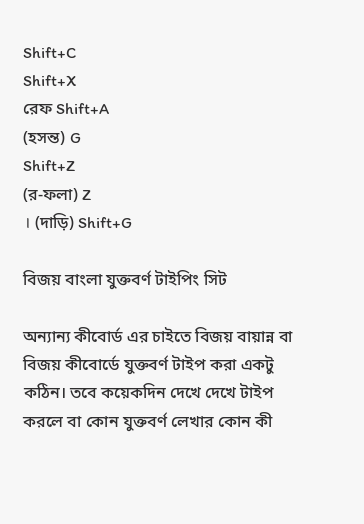Shift+C
Shift+X
রেফ Shift+A
(হসন্ত) G
Shift+Z
(র-ফলা) Z
। (দাড়ি) Shift+G

বিজয় বাংলা যুক্তবর্ণ টাইপিং সিট

অন্যান্য কীবোর্ড এর চাইতে বিজয় বায়ান্ন বা বিজয় কীবোর্ডে যুক্তবর্ণ টাইপ করা একটু কঠিন। তবে কয়েকদিন দেখে দেখে টাইপ করলে বা কোন যুক্তবর্ণ লেখার কোন কী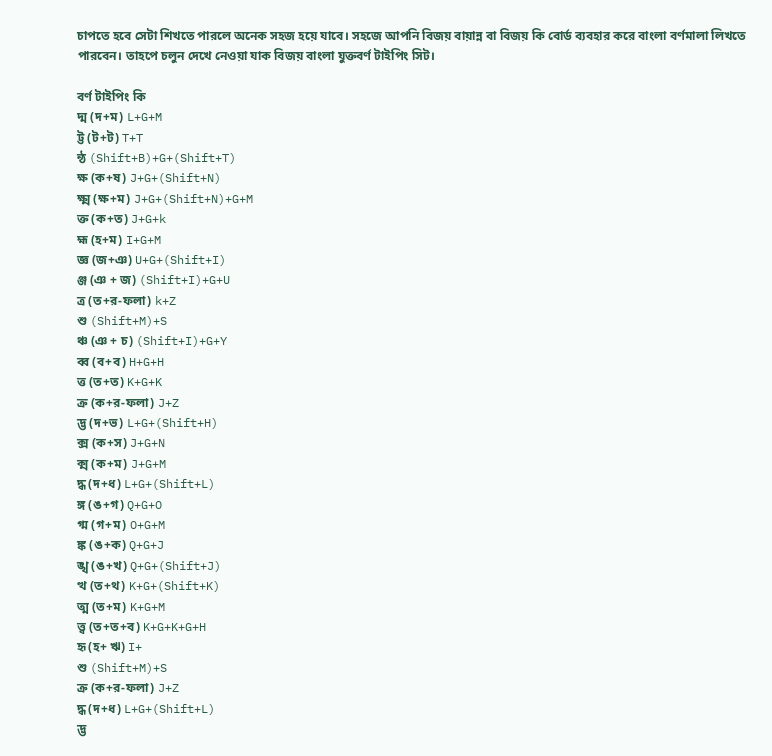চাপতে হবে সেটা শিখতে পারলে অনেক সহজ হয়ে যাবে। সহজে আপনি বিজয় বায়ান্ন বা বিজয় কি বোর্ড ব্যবহার করে বাংলা বর্ণমালা লিখতে পারবেন। তাহপে চলুন দেখে নেওয়া যাক বিজয় বাংলা যুক্তবর্ণ টাইপিং সিট।

বর্ণ টাইপিং কি
দ্ম (দ+ম) L+G+M
ট্ট (ট+ট) T+T
ন্ঠ (Shift+B)+G+(Shift+T)
ক্ষ (ক+ষ) J+G+(Shift+N)
ক্ষ্ম (ক্ষ+ম) J+G+(Shift+N)+G+M
ক্ত (ক+ত) J+G+k
হ্ম (হ+ম) I+G+M
জ্ঞ (জ+ঞ) U+G+(Shift+I)
ঞ্জ (ঞ + জ) (Shift+I)+G+U
ত্র (ত+র-ফলা) k+Z
শু (Shift+M)+S
ঞ্চ (ঞ + চ) (Shift+I)+G+Y
ব্ব (ব+ব) H+G+H
ত্ত (ত+ত) K+G+K
ক্র (ক+র-ফলা) J+Z
দ্ভ (দ+ভ) L+G+(Shift+H)
ক্স (ক+স) J+G+N
ক্ম (ক+ম) J+G+M
দ্ধ (দ+ধ) L+G+(Shift+L)
ঙ্গ (ঙ+গ) Q+G+O
গ্ম (গ+ম) O+G+M
ঙ্ক (ঙ+ক) Q+G+J
ঙ্খ (ঙ+খ) Q+G+(Shift+J)
ত্থ (ত+থ) K+G+(Shift+K)
ত্ম (ত+ম) K+G+M
ত্ত্ব (ত+ত+ব) K+G+K+G+H
হৃ (হ+ ঋ) I+
শু (Shift+M)+S
ক্র (ক+র-ফলা) J+Z
দ্ধ (দ+ধ) L+G+(Shift+L)
দ্ভ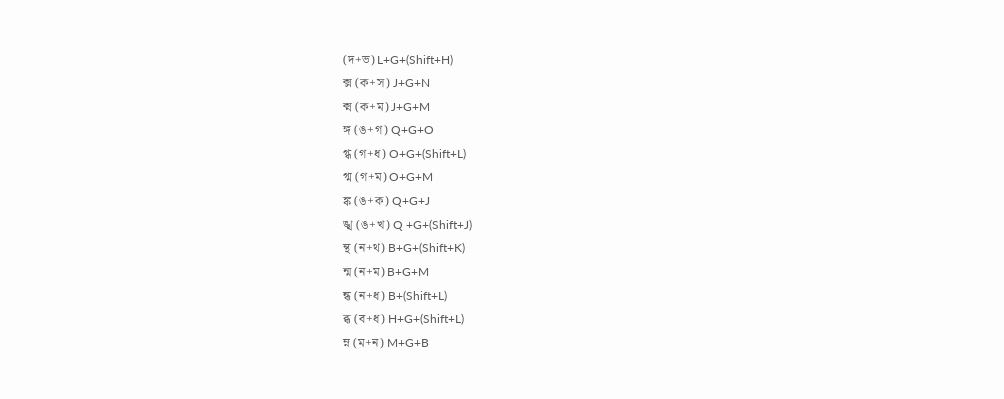(দ+ভ) L+G+(Shift+H)
ক্স (ক+স) J+G+N
ক্ম (ক+ম) J+G+M
ঙ্গ (ঙ+গ) Q+G+O
গ্ধ (গ+ধ) O+G+(Shift+L)
গ্ম (গ+ম) O+G+M
ঙ্ক (ঙ+ক) Q+G+J
ঙ্খ (ঙ+খ) Q +G+(Shift+J)
ন্থ (ন+থ) B+G+(Shift+K)
ন্ম (ন+ম) B+G+M
ন্ধ (ন+ধ) B+(Shift+L)
ব্ধ (ব+ধ) H+G+(Shift+L)
ম্ন (ম+ন) M+G+B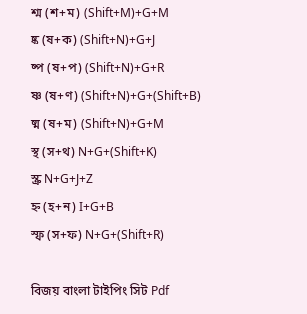শ্ম (শ+ম) (Shift+M)+G+M
ষ্ক (ষ+ক) (Shift+N)+G+J
ষ্প (ষ+প) (Shift+N)+G+R
ষ্ণ (ষ+ণ) (Shift+N)+G+(Shift+B)
ষ্ম (ষ+ম) (Shift+N)+G+M
স্থ (স+থ) N+G+(Shift+K)
স্ক্র N+G+J+Z
হ্ন (হ+ন) I+G+B
স্ফ (স+ফ) N+G+(Shift+R)

বিজয় বাংলা টাইপিং সিট Pdf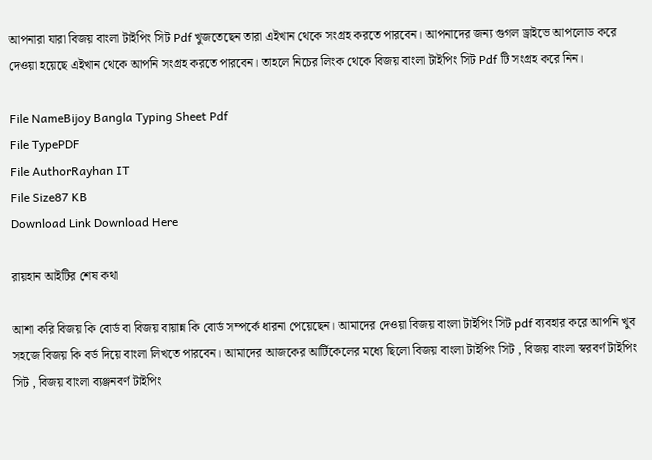আপনারা যারা বিজয় বাংলা টাইপিং সিট Pdf খুজতেছেন তারা এইখান থেকে সংগ্রহ করতে পারবেন। আপনাদের জন্য গুগল ড্রাইভে আপলোড করে দেওয়া হয়েছে এইখান থেকে আপনি সংগ্রহ করতে পারবেন। তাহলে নিচের লিংক থেকে বিজয় বাংলা টাইপিং সিট Pdf টি সংগ্রহ করে নিন।

File NameBijoy Bangla Typing Sheet Pdf
File TypePDF
File AuthorRayhan IT
File Size87 KB
Download Link Download Here

রায়হান আইটির শেষ কথা

আশা করি বিজয় কি বোর্ড বা বিজয় বায়ান্ন কি বোর্ড সম্পর্কে ধারনা পেয়েছেন। আমাদের দেওয়া বিজয় বাংলা টাইপিং সিট pdf ব্যবহার করে আপনি খুব সহজে বিজয় কি বর্ড দিয়ে বাংলা লিখতে পারবেন। আমাদের আজকের আর্টিকেলের মধ্যে ছিলো বিজয় বাংলা টাইপিং সিট , বিজয় বাংলা স্বরবর্ণ টাইপিং সিট , বিজয় বাংলা ব্যঞ্জনবর্ণ টাইপিং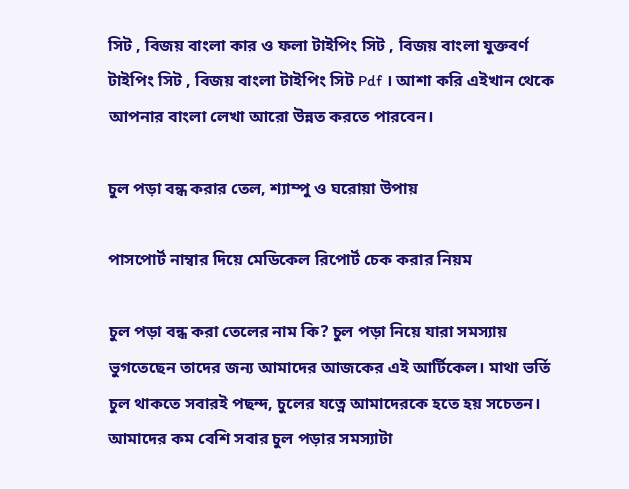সিট , বিজয় বাংলা কার ও ফলা টাইপিং সিট , বিজয় বাংলা যুক্তবর্ণ টাইপিং সিট , বিজয় বাংলা টাইপিং সিট Pdf । আশা করি এইখান থেকে আপনার বাংলা লেখা আরো উন্নত করতে পারবেন।

চুল পড়া বন্ধ করার তেল, শ্যাম্পু ও ঘরোয়া উপায়

পাসপোর্ট নাম্বার দিয়ে মেডিকেল রিপোর্ট চেক করার নিয়ম

চুল পড়া বন্ধ করা তেলের নাম কি? চুল পড়া নিয়ে যারা সমস্যায় ভুগতেছেন তাদের জন্য আমাদের আজকের এই আর্টিকেল। মাথা ভর্তি চুল থাকতে সবারই পছন্দ, চুলের যত্নে আমাদেরকে হতে হয় সচেতন। আমাদের কম বেশি সবার চুল পড়ার সমস্যাটা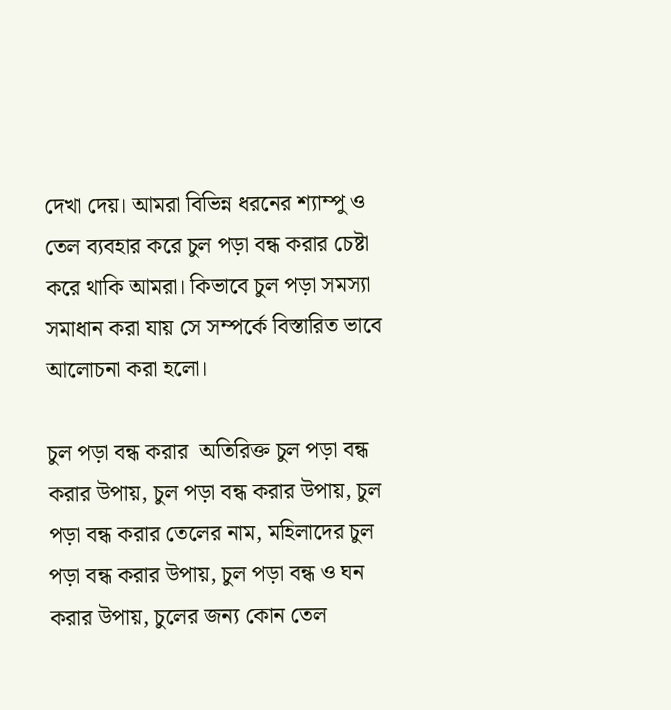দেখা দেয়। আমরা বিভিন্ন ধরনের শ্যাম্পু ও তেল ব্যবহার করে চুল পড়া বন্ধ করার চেষ্টা করে থাকি আমরা। কিভাবে চুল পড়া সমস্যা সমাধান করা যায় সে সম্পর্কে বিস্তারিত ভাবে আলোচনা করা হলো।

চুল পড়া বন্ধ করার  অতিরিক্ত চুল পড়া বন্ধ করার উপায়, চুল পড়া বন্ধ করার উপায়, চুল পড়া বন্ধ করার তেলের নাম, মহিলাদের চুল পড়া বন্ধ করার উপায়, চুল পড়া বন্ধ ও ঘন করার উপায়, চুলের জন্য কোন তেল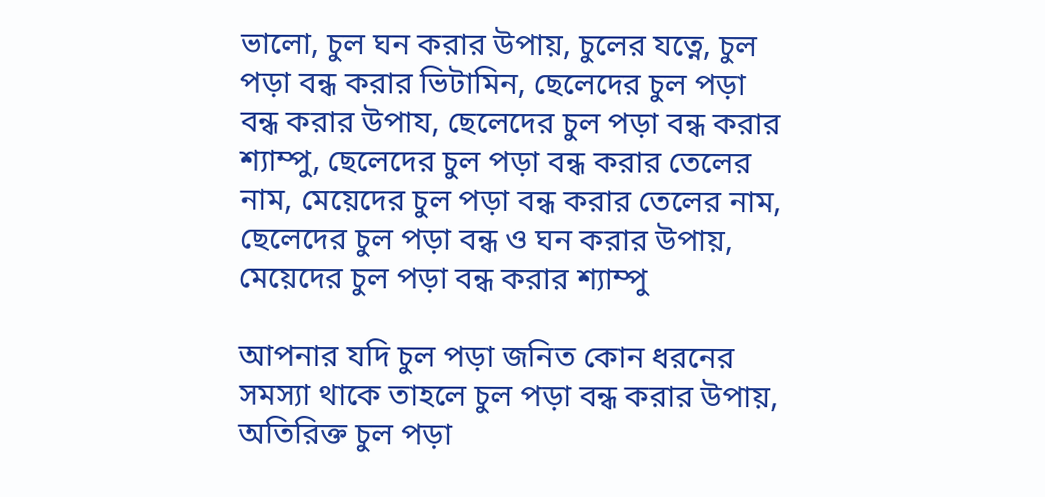ভালো, চুল ঘন করার উপায়, চুলের যত্নে, চুল পড়া বন্ধ করার ভিটামিন, ছেলেদের চুল পড়া বন্ধ করার উপায, ছেলেদের চুল পড়া বন্ধ করার শ্যাম্পু, ছেলেদের চুল পড়া বন্ধ করার তেলের নাম, মেয়েদের চুল পড়া বন্ধ করার তেলের নাম, ছেলেদের চুল পড়া বন্ধ ও ঘন করার উপায়, মেয়েদের চুল পড়া বন্ধ করার শ্যাম্পু

আপনার যদি চুল পড়া জনিত কোন ধরনের সমস্যা থাকে তাহলে চুল পড়া বন্ধ করার উপায়, অতিরিক্ত চুল পড়া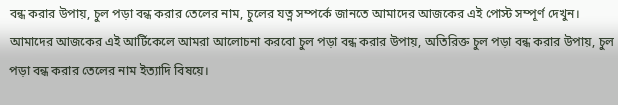বন্ধ করার উপায়, চুল পড়া বন্ধ করার তেলের নাম, চুলের যত্ন সম্পর্কে জানতে আমাদের আজকের এই পোস্ট সম্পূর্ণ দেখুন। আমাদের আজকের এই আর্টিকেলে আমরা আলোচনা করবো চুল পড়া বন্ধ করার উপায়, অতিরিক্ত চুল পড়া বন্ধ করার উপায়, চুল পড়া বন্ধ করার তেলের নাম ইত্যাদি বিষয়ে।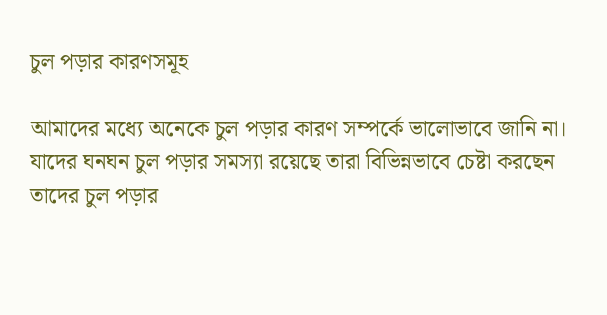চুল পড়ার কারণসমূহ

আমাদের মধ্যে অনেকে চুল পড়ার কারণ সম্পর্কে ভালোভাবে জানি না। যাদের ঘনঘন চুল পড়ার সমস্যা রয়েছে তারা বিভিন্নভাবে চেষ্টা করছেন তাদের চুল পড়ার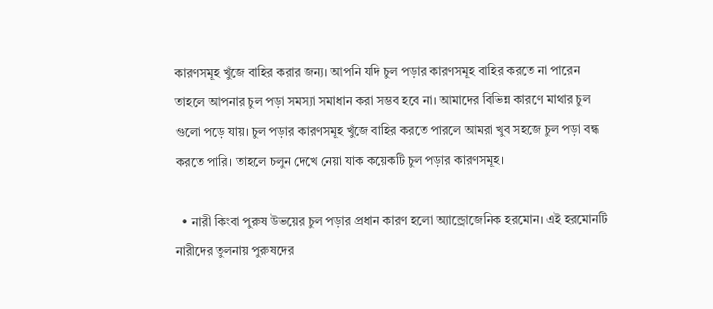কারণসমূহ খুঁজে বাহির করার জন্য। আপনি যদি চুল পড়ার কারণসমূহ বাহির করতে না পারেন তাহলে আপনার চুল পড়া সমস্যা সমাধান করা সম্ভব হবে না। আমাদের বিভিন্ন কারণে মাথার চুল গুলো পড়ে যায়। চুল পড়ার কারণসমূহ খুঁজে বাহির করতে পারলে আমরা খুব সহজে চুল পড়া বন্ধ করতে পারি। তাহলে চলুন দেখে নেয়া যাক কয়েকটি চুল পড়ার কারণসমূহ।

  • নারী কিংবা পুরুষ উভয়ের চুল পড়ার প্রধান কারণ হলো অ্যান্ড্রোজেনিক হরমোন। এই হরমোনটি নারীদের তুলনায় পুরুষদের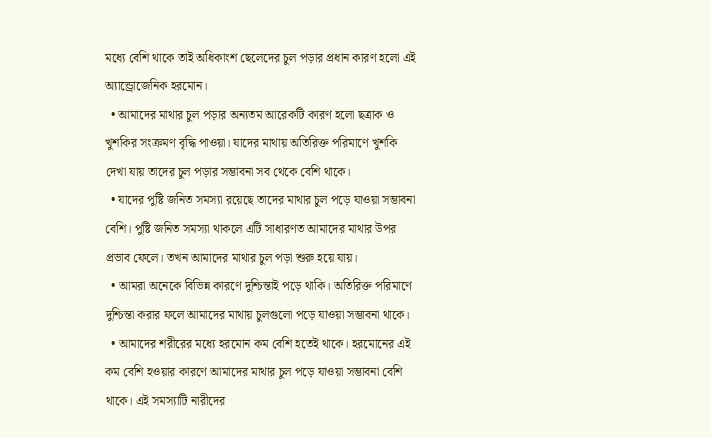মধ্যে বেশি থাকে তাই অধিকাংশ ছেলেদের চুল পড়ার প্রধান কারণ হলো এই অ্যান্ড্রোজেনিক হরমোন।
  • আমাদের মাথার চুল পড়ার অন্যতম আরেকটি কারণ হলো ছত্রাক ও খুশকির সংক্রমণ বৃদ্ধি পাওয়া। যাদের মাথায় অতিরিক্ত পরিমাণে খুশকি দেখা যায় তাদের চুল পড়ার সম্ভাবনা সব থেকে বেশি থাকে।
  • যাদের পুষ্টি জনিত সমস্যা রয়েছে তাদের মাথার চুল পড়ে যাওয়া সম্ভাবনা বেশি। পুষ্টি জনিত সমস্যা থাকলে এটি সাধারণত আমাদের মাথার উপর প্রভাব ফেলে। তখন আমাদের মাথার চুল পড়া শুরু হয়ে যায়।
  • আমরা অনেকে বিভিন্ন কারণে দুশ্চিন্তাই পড়ে থাকি। অতিরিক্ত পরিমাণে দুশ্চিন্তা করার ফলে আমাদের মাথায় চুলগুলো পড়ে যাওয়া সম্ভাবনা থাকে।
  • আমাদের শরীরের মধ্যে হরমোন কম বেশি হতেই থাকে। হরমোনের এই কম বেশি হওয়ার কারণে আমাদের মাথার চুল পড়ে যাওয়া সম্ভাবনা বেশি থাকে। এই সমস্যাটি নারীদের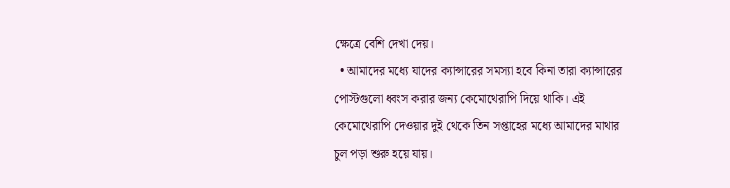ক্ষেত্রে বেশি দেখা দেয়।
  • আমাদের মধ্যে যাদের ক্যান্সারের সমস্যা হবে কিনা তারা ক্যান্সারের পোস্টগুলো ধ্বংস করার জন্য কেমোথেরাপি দিয়ে থাকি। এই কেমোথেরাপি দেওয়ার দুই থেকে তিন সপ্তাহের মধ্যে আমাদের মাথার চুল পড়া শুরু হয়ে যায়।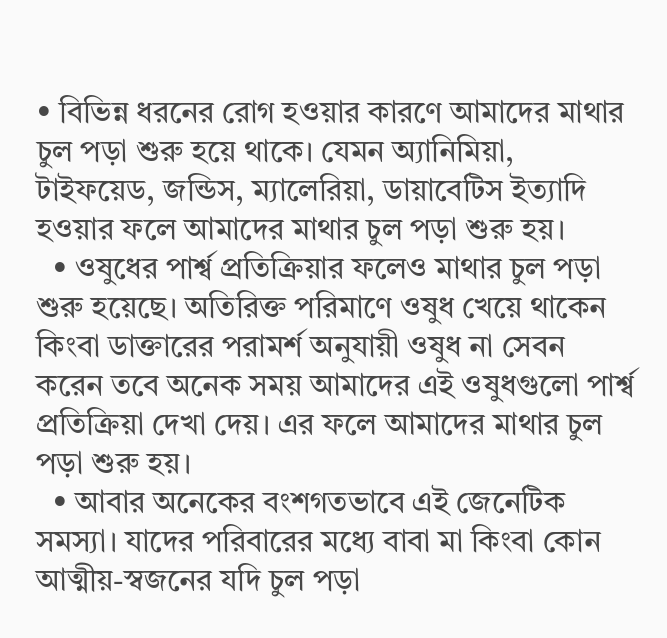• বিভিন্ন ধরনের রোগ হওয়ার কারণে আমাদের মাথার চুল পড়া শুরু হয়ে থাকে। যেমন অ্যানিমিয়া, টাইফয়েড, জন্ডিস, ম্যালেরিয়া, ডায়াবেটিস ইত্যাদি হওয়ার ফলে আমাদের মাথার চুল পড়া শুরু হয়।
  • ওষুধের পার্শ্ব প্রতিক্রিয়ার ফলেও মাথার চুল পড়া শুরু হয়েছে। অতিরিক্ত পরিমাণে ওষুধ খেয়ে থাকেন কিংবা ডাক্তারের পরামর্শ অনুযায়ী ওষুধ না সেবন করেন তবে অনেক সময় আমাদের এই ওষুধগুলো পার্শ্ব প্রতিক্রিয়া দেখা দেয়। এর ফলে আমাদের মাথার চুল পড়া শুরু হয়।
  • আবার অনেকের বংশগতভাবে এই জেনেটিক সমস্যা। যাদের পরিবারের মধ্যে বাবা মা কিংবা কোন আত্মীয়-স্বজনের যদি চুল পড়া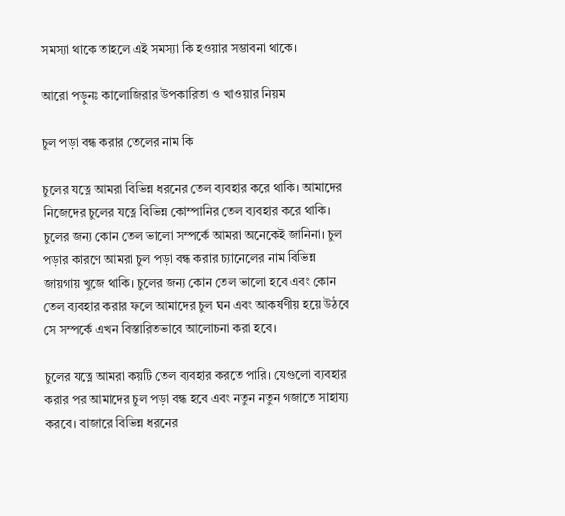সমস্যা থাকে তাহলে এই সমস্যা কি হওয়ার সম্ভাবনা থাকে।

আরো পড়ুনঃ কালোজিরার উপকারিতা ও খাওয়ার নিয়ম

চুল পড়া বন্ধ করার তেলের নাম কি

চুলের যত্নে আমরা বিভিন্ন ধরনের তেল ব্যবহার করে থাকি। আমাদের নিজেদের চুলের যত্নে বিভিন্ন কোম্পানির তেল ব্যবহার করে থাকি। চুলের জন্য কোন তেল ভালো সম্পর্কে আমরা অনেকেই জানিনা। চুল পড়ার কারণে আমরা চুল পড়া বন্ধ করার চ্যানেলের নাম বিভিন্ন জায়গায় খুজে থাকি। চুলের জন্য কোন তেল ভালো হবে এবং কোন তেল ব্যবহার করার ফলে আমাদের চুল ঘন এবং আকর্ষণীয় হয়ে উঠবে সে সম্পর্কে এখন বিস্তারিতভাবে আলোচনা করা হবে।

চুলের যত্নে আমরা কয়টি তেল ব্যবহার করতে পারি। যেগুলো ব্যবহার করার পর আমাদের চুল পড়া বন্ধ হবে এবং নতুন নতুন গজাতে সাহায্য করবে। বাজারে বিভিন্ন ধরনের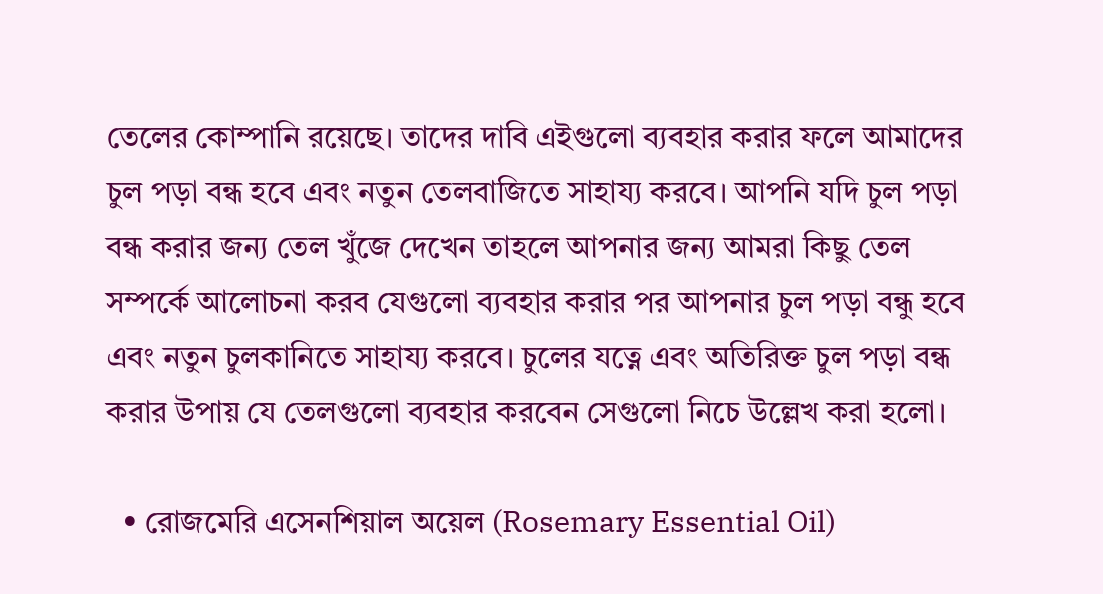তেলের কোম্পানি রয়েছে। তাদের দাবি এইগুলো ব্যবহার করার ফলে আমাদের চুল পড়া বন্ধ হবে এবং নতুন তেলবাজিতে সাহায্য করবে। আপনি যদি চুল পড়া বন্ধ করার জন্য তেল খুঁজে দেখেন তাহলে আপনার জন্য আমরা কিছু তেল সম্পর্কে আলোচনা করব যেগুলো ব্যবহার করার পর আপনার চুল পড়া বন্ধু হবে এবং নতুন চুলকানিতে সাহায্য করবে। চুলের যত্নে এবং অতিরিক্ত চুল পড়া বন্ধ করার উপায় যে তেলগুলো ব্যবহার করবেন সেগুলো নিচে উল্লেখ করা হলো।

  • রোজমেরি এসেনশিয়াল অয়েল (Rosemary Essential Oil)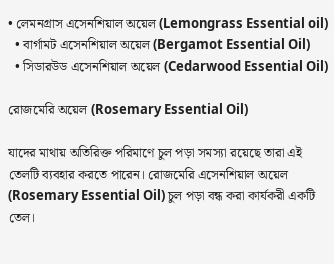• লেমনগ্রাস এসেনশিয়াল অয়েল (Lemongrass Essential oil)
  • বার্গামট এসেনশিয়াল অয়েল (Bergamot Essential Oil)
  • সিডারউড এসেনশিয়াল অয়েল (Cedarwood Essential Oil)

রোজমেরি অয়েল (Rosemary Essential Oil)

যাদের মাথায় অতিরিক্ত পরিমাণে চুল পড়া সমস্যা রয়েছে তারা এই তেলটি ব্যবহার করতে পারেন। রোজমেরি এসেনশিয়াল অয়েল (Rosemary Essential Oil) চুল পড়া বন্ধ করা কার্যকরী একটি তেল।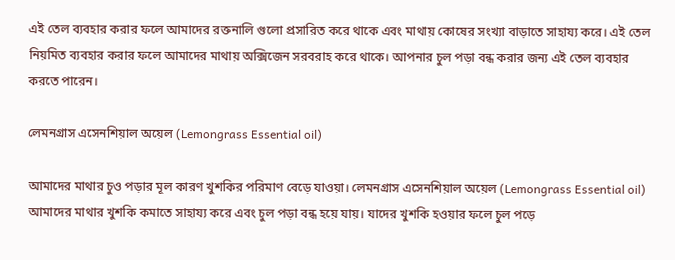এই তেল ব্যবহার করার ফলে আমাদের রক্তনালি গুলো প্রসারিত করে থাকে এবং মাথায় কোষের সংখ্যা বাড়াতে সাহায্য করে। এই তেল নিয়মিত ব্যবহার করার ফলে আমাদের মাথায় অক্সিজেন সরবরাহ করে থাকে। আপনার চুল পড়া বন্ধ করার জন্য এই তেল ব্যবহার করতে পারেন।

লেমনগ্রাস এসেনশিয়াল অয়েল (Lemongrass Essential oil)

আমাদের মাথার চুও পড়ার মূল কারণ খুশকির পরিমাণ বেড়ে যাওয়া। লেমনগ্রাস এসেনশিয়াল অয়েল (Lemongrass Essential oil) আমাদের মাথার খুশকি কমাতে সাহায্য করে এবং চুল পড়া বন্ধ হয়ে যায়। যাদের খুশকি হওয়ার ফলে চুল পড়ে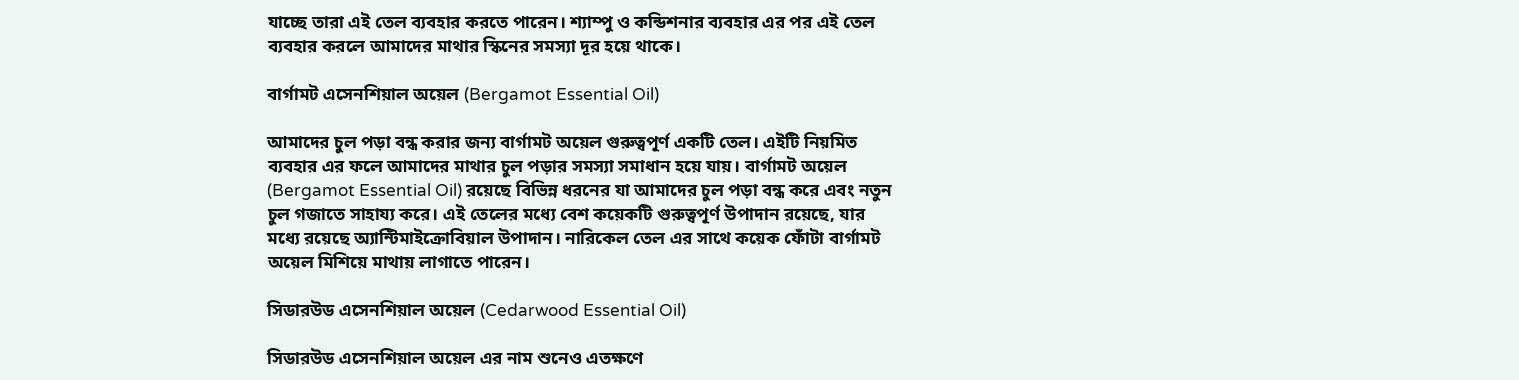যাচ্ছে তারা এই তেল ব্যবহার করতে পারেন। শ্যাম্পু ও কন্ডিশনার ব্যবহার এর পর এই তেল ব্যবহার করলে আমাদের মাথার স্কিনের সমস্যা দূর হয়ে থাকে।

বার্গামট এসেনশিয়াল অয়েল (Bergamot Essential Oil)

আমাদের চুল পড়া বন্ধ করার জন্য বার্গামট অয়েল গুরুত্বপূর্ণ একটি তেল। এইটি নিয়মিত ব্যবহার এর ফলে আমাদের মাথার চুল পড়ার সমস্যা সমাধান হয়ে যায়। বার্গামট অয়েল (Bergamot Essential Oil) রয়েছে বিভিন্ন ধরনের যা আমাদের চুল পড়া বন্ধ করে এবং নতুন চুল গজাতে সাহায্য করে। এই তেলের মধ্যে বেশ কয়েকটি গুরুত্বপূর্ণ উপাদান রয়েছে, যার মধ্যে রয়েছে অ্যান্টিমাইক্রোবিয়াল উপাদান। নারিকেল তেল এর সাথে কয়েক ফোঁটা বার্গামট অয়েল মিশিয়ে মাথায় লাগাতে পারেন।

সিডারউড এসেনশিয়াল অয়েল (Cedarwood Essential Oil)

সিডারউড এসেনশিয়াল অয়েল এর নাম শুনেও এতক্ষণে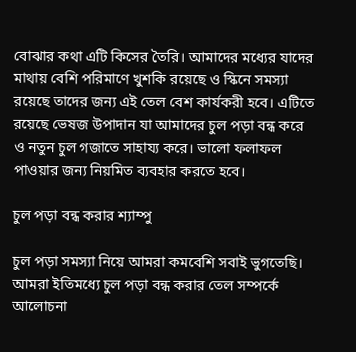বোঝার কথা এটি কিসের তৈরি। আমাদের মধ্যের যাদের মাথায় বেশি পরিমাণে খুশকি রয়েছে ও স্কিনে সমস্যা রয়েছে তাদের জন্য এই তেল বেশ কার্যকরী হবে। এটিতে রয়েছে ভেষজ উপাদান যা আমাদের চুল পড়া বন্ধ করে ও নতুন চুল গজাতে সাহায্য করে। ভালো ফলাফল পাওয়ার জন্য নিয়মিত ব্যবহার করতে হবে।

চুল পড়া বন্ধ করার শ্যাম্পু

চুল পড়া সমস্যা নিয়ে আমরা কমবেশি সবাই ভুগতেছি। আমরা ইতিমধ্যে চুল পড়া বন্ধ করার তেল সম্পর্কে আলোচনা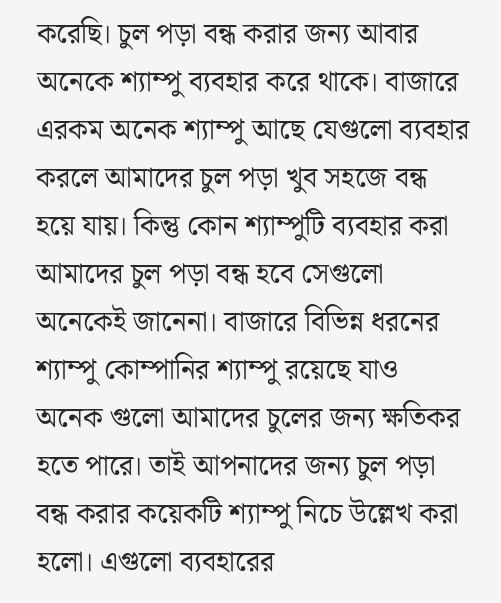করেছি। চুল পড়া বন্ধ করার জন্য আবার অনেকে শ্যাম্পু ব্যবহার করে থাকে। বাজারে এরকম অনেক শ্যাম্পু আছে যেগুলো ব্যবহার করলে আমাদের চুল পড়া খুব সহজে বন্ধ হয়ে যায়। কিন্তু কোন শ্যাম্পুটি ব্যবহার করা আমাদের চুল পড়া বন্ধ হবে সেগুলো অনেকেই জানেনা। বাজারে বিভিন্ন ধরনের শ্যাম্পু কোম্পানির শ্যাম্পু রয়েছে যাও অনেক গুলো আমাদের চুলের জন্য ক্ষতিকর হতে পারে। তাই আপনাদের জন্য চুল পড়া বন্ধ করার কয়েকটি শ্যাম্পু নিচে উল্লেখ করা হলো। এগুলো ব্যবহারের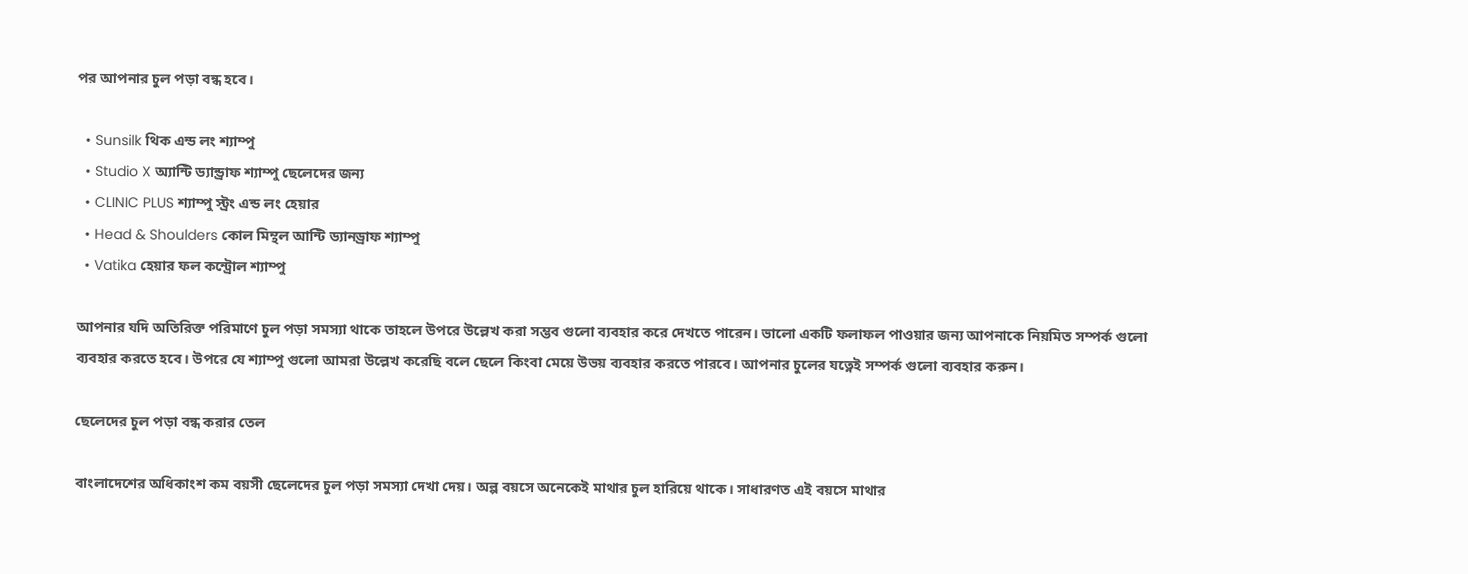পর আপনার চুল পড়া বন্ধ হবে।

  • Sunsilk থিক এন্ড লং শ্যাম্পু
  • Studio X অ্যান্টি ড্যান্ড্রাফ শ্যাম্পু ছেলেদের জন্য
  • CLINIC PLUS শ্যাম্পু স্ট্রং এন্ড লং হেয়ার
  • Head & Shoulders কোল মিন্থল আন্টি ড্যানড্রাফ শ্যাম্পু
  • Vatika হেয়ার ফল কন্ট্রোল শ্যাম্পু

আপনার যদি অতিরিক্ত পরিমাণে চুল পড়া সমস্যা থাকে তাহলে উপরে উল্লেখ করা সম্ভব গুলো ব্যবহার করে দেখতে পারেন। ভালো একটি ফলাফল পাওয়ার জন্য আপনাকে নিয়মিত সম্পর্ক গুলো ব্যবহার করতে হবে। উপরে যে শ্যাম্পু গুলো আমরা উল্লেখ করেছি বলে ছেলে কিংবা মেয়ে উভয় ব্যবহার করতে পারবে। আপনার চুলের যত্নেই সম্পর্ক গুলো ব্যবহার করুন।

ছেলেদের চুল পড়া বন্ধ করার তেল

বাংলাদেশের অধিকাংশ কম বয়সী ছেলেদের চুল পড়া সমস্যা দেখা দেয়। অল্প বয়সে অনেকেই মাথার চুল হারিয়ে থাকে। সাধারণত এই বয়সে মাথার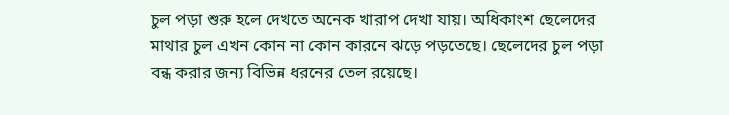চুল পড়া শুরু হলে দেখতে অনেক খারাপ দেখা যায়। অধিকাংশ ছেলেদের মাথার চুল এখন কোন না কোন কারনে ঝড়ে পড়তেছে। ছেলেদের চুল পড়া বন্ধ করার জন্য বিভিন্ন ধরনের তেল রয়েছে।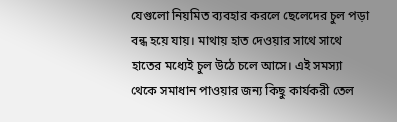যেগুলো নিয়মিত ব্যবহার করলে ছেলেদের চুল পড়া বন্ধ হয়ে যায়। মাথায় হাত দেওয়ার সাথে সাথে হাতের মধ্যেই চুল উঠে চলে আসে। এই সমস্যা থেকে সমাধান পাওয়ার জন্য কিছু কার্যকরী তেল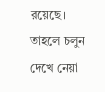রয়েছে। তাহলে চলুন দেখে নেয়া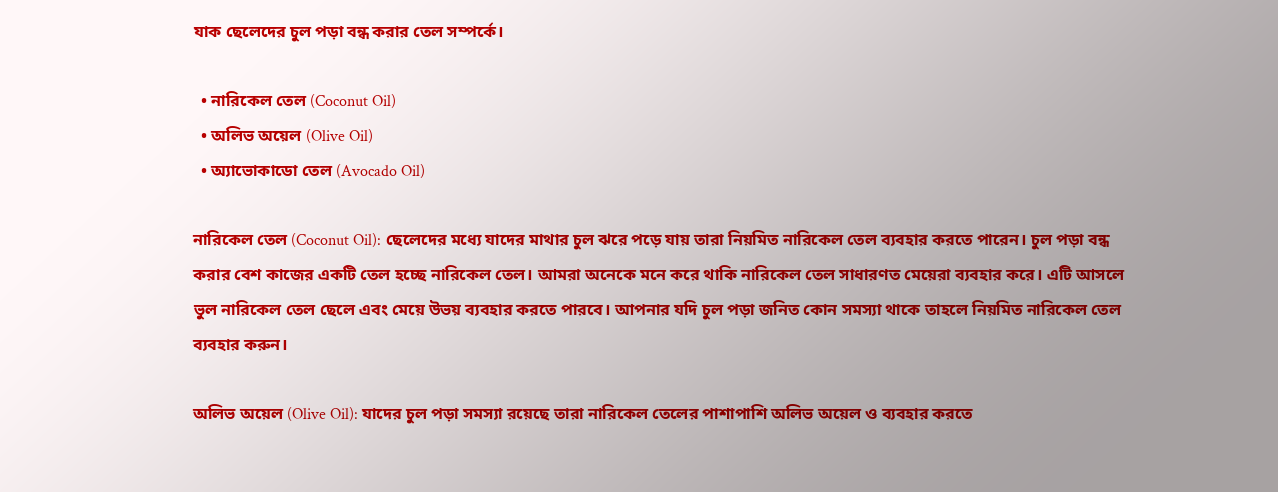যাক ছেলেদের চুল পড়া বন্ধ করার তেল সম্পর্কে।

  • নারিকেল তেল (Coconut Oil)
  • অলিভ অয়েল (Olive Oil)
  • অ্যাভোকাডো তেল (Avocado Oil)

নারিকেল তেল (Coconut Oil): ছেলেদের মধ্যে যাদের মাথার চুল ঝরে পড়ে যায় তারা নিয়মিত নারিকেল তেল ব্যবহার করতে পারেন। চুল পড়া বন্ধ করার বেশ কাজের একটি তেল হচ্ছে নারিকেল তেল। আমরা অনেকে মনে করে থাকি নারিকেল তেল সাধারণত মেয়েরা ব্যবহার করে। এটি আসলে ভুল নারিকেল তেল ছেলে এবং মেয়ে উভয় ব্যবহার করতে পারবে। আপনার যদি চুল পড়া জনিত কোন সমস্যা থাকে তাহলে নিয়মিত নারিকেল তেল ব্যবহার করুন।

অলিভ অয়েল (Olive Oil): যাদের চুল পড়া সমস্যা রয়েছে তারা নারিকেল তেলের পাশাপাশি অলিভ অয়েল ও ব্যবহার করতে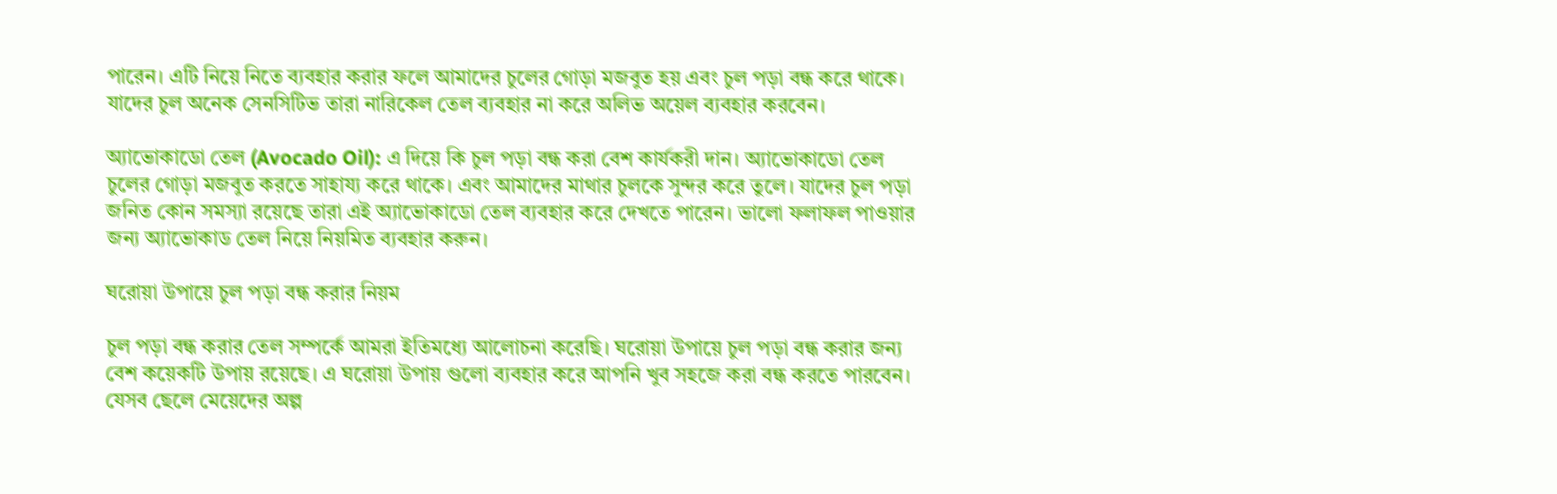পারেন। এটি নিয়ে নিতে ব্যবহার করার ফলে আমাদের চুলের গোড়া মজবুত হয় এবং চুল পড়া বন্ধ করে থাকে। যাদের চুল অনেক সেনসিটিভ তারা নারিকেল তেল ব্যবহার না করে অলিভ অয়েল ব্যবহার করবেন।

অ্যাভোকাডো তেল (Avocado Oil): এ দিয়ে কি চুল পড়া বন্ধ করা বেশ কার্যকরী দান। অ্যাভোকাডো তেল চুলের গোড়া মজবুত করতে সাহায্য করে থাকে। এবং আমাদের মাথার চুলকে সুন্দর করে তুলে। যাদের চুল পড়া জনিত কোন সমস্যা রয়েছে তারা এই অ্যাভোকাডো তেল ব্যবহার করে দেখতে পারেন। ভালো ফলাফল পাওয়ার জন্য অ্যাভোকাড তেল নিয়ে নিয়মিত ব্যবহার করুন।

ঘরোয়া উপায়ে চুল পড়া বন্ধ করার নিয়ম

চুল পড়া বন্ধ করার তেল সম্পর্কে আমরা ইতিমধ্যে আলোচনা করেছি। ঘরোয়া উপায়ে চুল পড়া বন্ধ করার জন্য বেশ কয়েকটি উপায় রয়েছে। এ ঘরোয়া উপায় গুলো ব্যবহার করে আপনি খুব সহজে করা বন্ধ করতে পারবেন। যেসব ছেলে মেয়েদের অল্প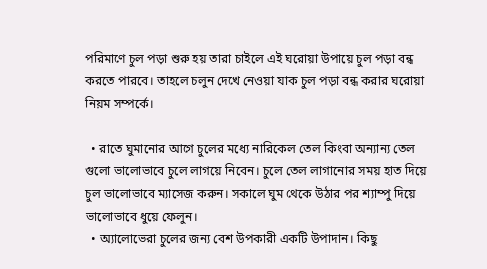পরিমাণে চুল পড়া শুরু হয় তারা চাইলে এই ঘরোয়া উপায়ে চুল পড়া বন্ধ করতে পারবে। তাহলে চলুন দেখে নেওয়া যাক চুল পড়া বন্ধ করার ঘরোয়া নিয়ম সম্পর্কে।

  • রাতে ঘুমানোর আগে চুলের মধ্যে নারিকেল তেল কিংবা অন্যান্য তেল গুলো ভালোভাবে চুলে লাগয়ে নিবেন। চুলে তেল লাগানোর সময় হাত দিয়ে চুল ভালোভাবে ম্যাসেজ করুন। সকালে ঘুম থেকে উঠার পর শ্যাম্পু দিয়ে ভালোভাবে ধুয়ে ফেলুন।
  • অ্যালোভেরা চুলের জন্য বেশ উপকারী একটি উপাদান। কিছু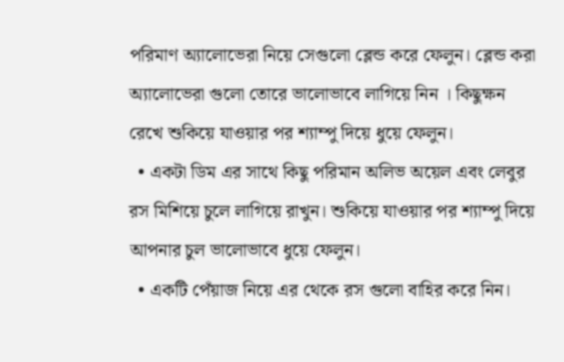পরিমাণ অ্যালোভেরা নিয়ে সেগুলো ব্লেন্ড করে ফেলুন। ব্লেন্ড করা অ্যালোভেরা গুলো তোরে ভালোভাবে লাগিয়ে নিন । কিছুক্ষন রেখে শুকিয়ে যাওয়ার পর শ্যাম্পু দিয়ে ধুয়ে ফেলুন।
  • একটা ডিম এর সাথে কিছু পরিমান অলিভ অয়েল এবং লেবুর রস মিশিয়ে চুলে লাগিয়ে রাখুন। শুকিয়ে যাওয়ার পর শ্যাম্পু দিয়ে আপনার চুল ভালোভাবে ধুয়ে ফেলুন।
  • একটি পেঁয়াজ নিয়ে এর থেকে রস গুলো বাহির করে নিন।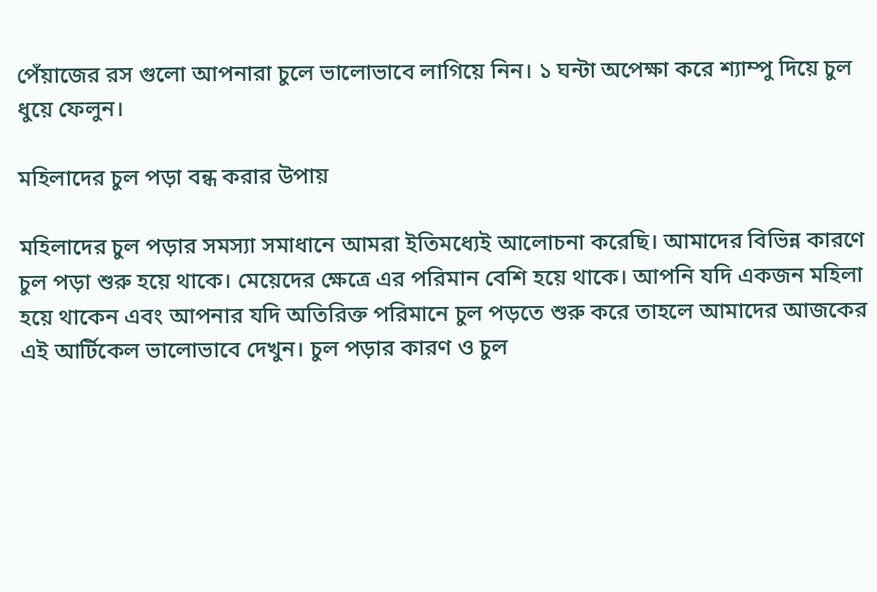পেঁয়াজের রস গুলো আপনারা চুলে ভালোভাবে লাগিয়ে নিন। ১ ঘন্টা অপেক্ষা করে শ্যাম্পু দিয়ে চুল ধুয়ে ফেলুন।

মহিলাদের চুল পড়া বন্ধ করার উপায়

মহিলাদের চুল পড়ার সমস্যা সমাধানে আমরা ইতিমধ্যেই আলোচনা করেছি। আমাদের বিভিন্ন কারণে চুল পড়া শুরু হয়ে থাকে। মেয়েদের ক্ষেত্রে এর পরিমান বেশি হয়ে থাকে। আপনি যদি একজন মহিলা হয়ে থাকেন এবং আপনার যদি অতিরিক্ত পরিমানে চুল পড়তে শুরু করে তাহলে আমাদের আজকের এই আর্টিকেল ভালোভাবে দেখুন। চুল পড়ার কারণ ও চুল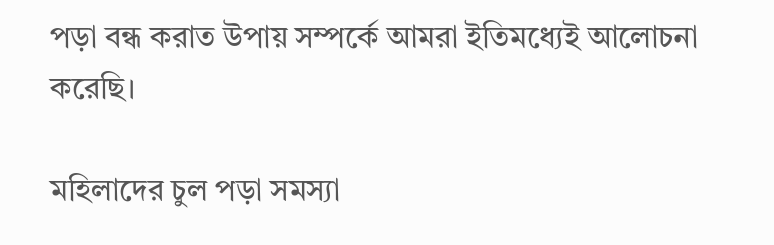পড়া বন্ধ করাত উপায় সম্পর্কে আমরা ইতিমধ্যেই আলোচনা করেছি।

মহিলাদের চুল পড়া সমস্যা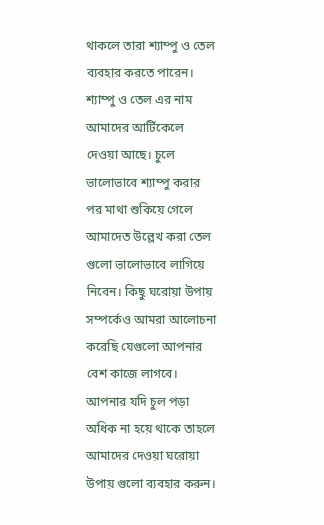থাকলে তারা শ্যাম্পু ও তেল ব্যবহার করতে পারেন। শ্যাম্পু ও তেল এর নাম আমাদের আর্টিকেলে দেওয়া আছে। চুলে ভালোভাবে শ্যাম্পু করার পর মাথা শুকিয়ে গেলে আমাদেত উল্লেখ করা তেল গুলো ভালোভাবে লাগিয়ে নিবেন। কিছু ঘরোয়া উপায় সম্পর্কেও আমরা আলোচনা করেছি যেগুলো আপনার বেশ কাজে লাগবে। আপনার যদি চুল পড়া অধিক না হয়ে থাকে তাহলে আমাদের দেওয়া ঘরোয়া উপায় গুলো ব্যবহার করুন।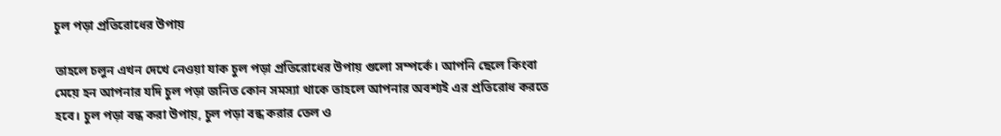চুল পড়া প্রতিরোধের উপায়

তাহলে চলুন এখন দেখে নেওয়া যাক চুল পড়া প্রতিরোধের উপায় গুলো সম্পর্কে। আপনি ছেলে কিংবা মেয়ে হন আপনার যদি চুল পড়া জনিত কোন সমস্যা থাকে তাহলে আপনার অবশ্যই এর প্রতিরোধ করতে হবে। চুল পড়া বন্ধ করা উপায়, চুল পড়া বন্ধ করার তেল ও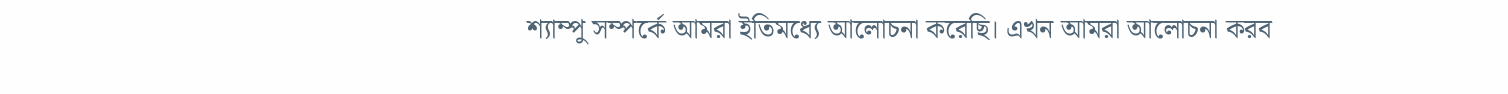শ্যাম্পু সম্পর্কে আমরা ইতিমধ্যে আলোচনা করেছি। এখন আমরা আলোচনা করব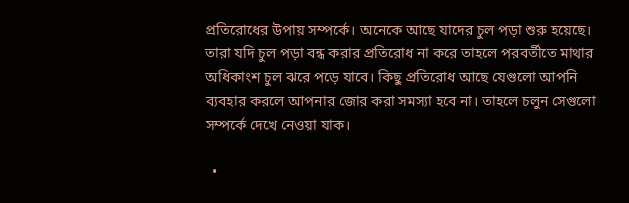প্রতিরোধের উপায় সম্পর্কে। অনেকে আছে যাদের চুল পড়া শুরু হয়েছে। তারা যদি চুল পড়া বন্ধ করার প্রতিরোধ না করে তাহলে পরবর্তীতে মাথার অধিকাংশ চুল ঝরে পড়ে যাবে। কিছু প্রতিরোধ আছে যেগুলো আপনি ব্যবহার করলে আপনার জোর করা সমস্যা হবে না। তাহলে চলুন সেগুলো সম্পর্কে দেখে নেওয়া যাক।

  •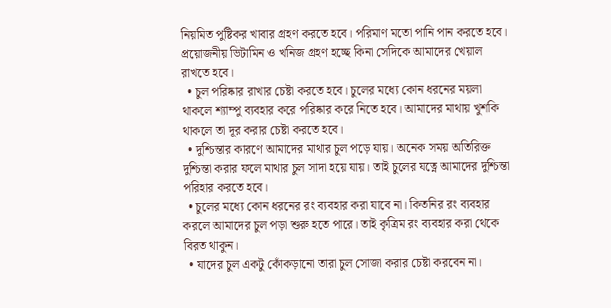নিয়মিত পুষ্টিকর খাবার গ্রহণ করতে হবে। পরিমাণ মতো পানি পান করতে হবে। প্রয়োজনীয় ভিটামিন ও খনিজ গ্রহণ হচ্ছে কিনা সেদিকে আমাদের খেয়াল রাখতে হবে।
  • চুল পরিষ্কার রাখার চেষ্টা করতে হবে। চুলের মধ্যে কোন ধরনের ময়লা থাকলে শ্যাম্পু ব্যবহার করে পরিষ্কার করে নিতে হবে। আমাদের মাথায় খুশকি থাকলে তা দূর করার চেষ্টা করতে হবে।
  • দুশ্চিন্তার কারণে আমাদের মাথার চুল পড়ে যায়। অনেক সময় অতিরিক্ত দুশ্চিন্তা করার ফলে মাথার চুল সাদা হয়ে যায়। তাই চুলের যত্নে আমাদের দুশ্চিন্তা পরিহার করতে হবে।
  • চুলের মধ্যে কোন ধরনের রং ব্যবহার করা যাবে না। কিতনির রং ব্যবহার করলে আমাদের চুল পড়া শুরু হতে পারে। তাই কৃত্রিম রং ব্যবহার করা থেকে বিরত থাকুন।
  • যাদের চুল একটু কোঁকড়ানো তারা চুল সোজা করার চেষ্টা করবেন না।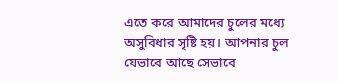এতে করে আমাদের চুলের মধ্যে অসুবিধার সৃষ্টি হয়। আপনার চুল যেভাবে আছে সেভাবে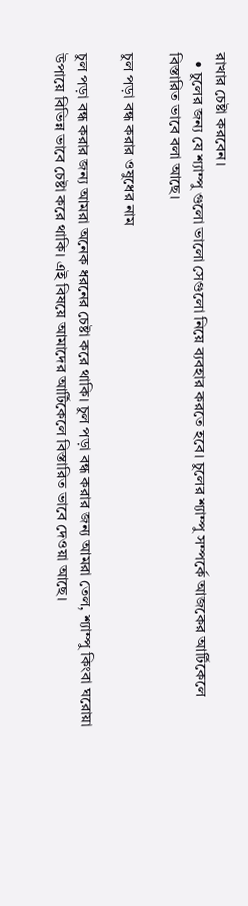রাখার চেষ্টা করবেন।
  • চুলের জন্য যে শ্যাম্পু গুলো ভালো সেগুলো নিয়ে ব্যবহার করতে হবে। চুলের শ্যাম্পু সম্পর্কে আজকের আর্টিকেলে বিস্তারিত ভাবে বলা আছে।

চুল পড়া বন্ধ করার ওষুধের নাম

চুল পড়া বন্ধ করার জন্য আমরা অনেক ধরনের চেষ্টা করে থাকি। চুল পড়া বন্ধ করার জন্য আমরা তেল, শ্যাম্পু কিংবা ঘরোয়া উপায়ে বিভিন্ন ভাবে চেষ্টা করে থাকি। এই বিষয়ে আমাদের আর্টিকেলে বিস্তারিত ভাবে দেওয়া আছে।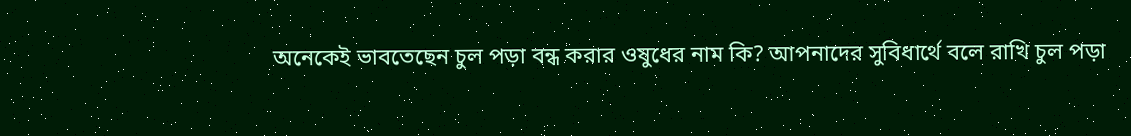অনেকেই ভাবতেছেন চুল পড়া বন্ধ করার ওষুধের নাম কি? আপনাদের সুবিধার্থে বলে রাখি চুল পড়া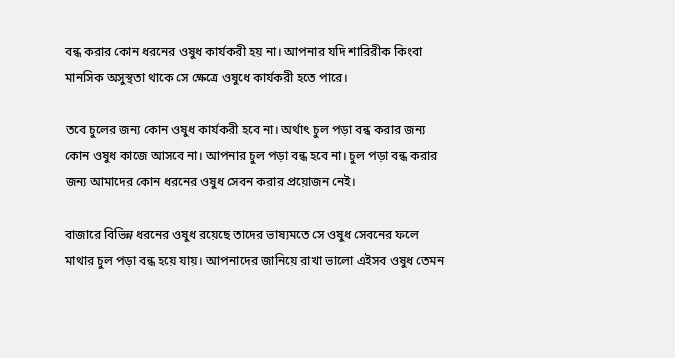বন্ধ করার কোন ধরনের ওষুধ কার্যকরী হয় না। আপনার যদি শারিরীক কিংবা মানসিক অসুস্থতা থাকে সে ক্ষেত্রে ওষুধে কার্যকরী হতে পারে।

তবে চুলের জন্য কোন ওষুধ কার্যকরী হবে না। অর্থাৎ চুল পড়া বন্ধ করার জন্য কোন ওষুধ কাজে আসবে না। আপনার চুল পড়া বন্ধ হবে না। চুল পড়া বন্ধ করার জন্য আমাদের কোন ধরনের ওষুধ সেবন করার প্রয়োজন নেই।

বাজারে বিভিন্ন ধরনের ওষুধ রয়েছে তাদের ভাষ্যমতে সে ওষুধ সেবনের ফলে মাথার চুল পড়া বন্ধ হয়ে যায়। আপনাদের জানিয়ে রাখা ভালো এইসব ওষুধ তেমন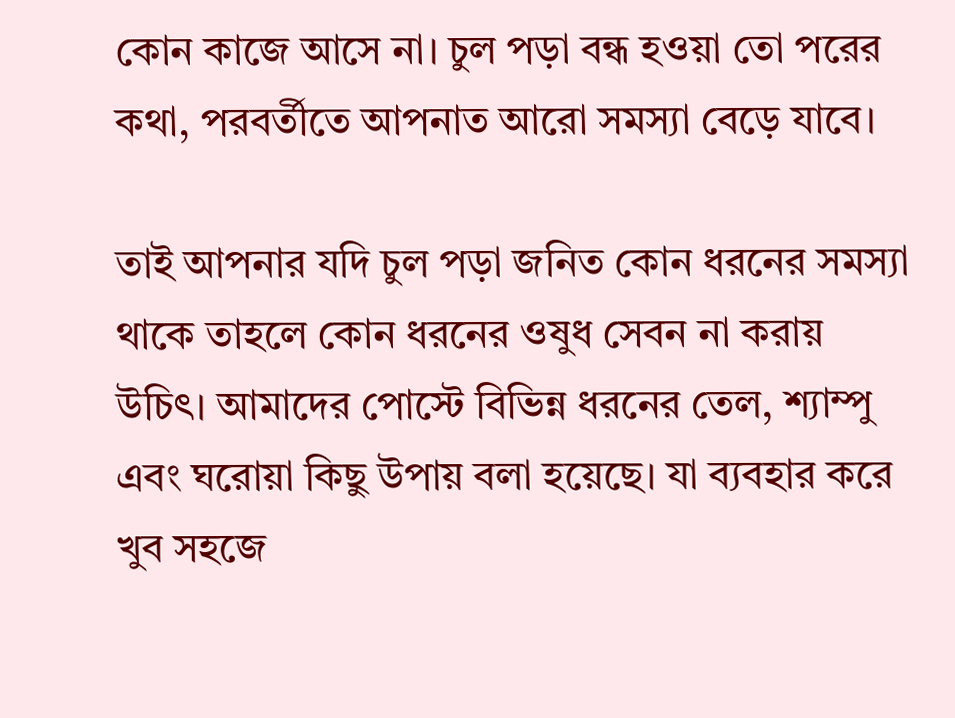কোন কাজে আসে না। চুল পড়া বন্ধ হওয়া তো পরের কথা, পরবর্তীতে আপনাত আরো সমস্যা বেড়ে যাবে।

তাই আপনার যদি চুল পড়া জনিত কোন ধরনের সমস্যা থাকে তাহলে কোন ধরনের ওষুধ সেবন না করায় উচিৎ। আমাদের পোস্টে বিভিন্ন ধরনের তেল, শ্যাম্পু এবং ঘরোয়া কিছু উপায় বলা হয়েছে। যা ব্যবহার করে খুব সহজে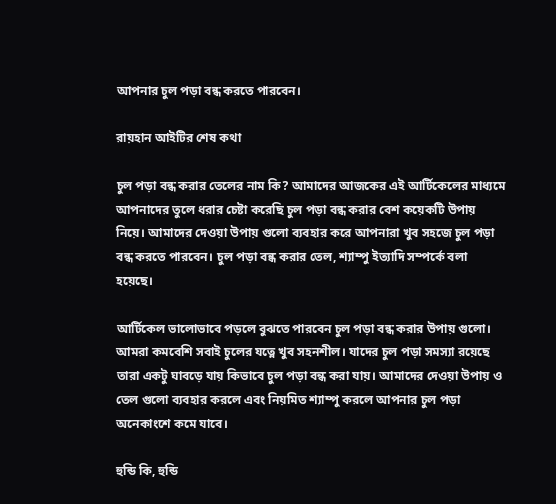আপনার চুল পড়া বন্ধ করতে পারবেন।

রায়হান আইটির শেষ কথা

চুল পড়া বন্ধ করার তেলের নাম কি? আমাদের আজকের এই আর্টিকেলের মাধ্যমে আপনাদের তুলে ধরার চেষ্টা করেছি চুল পড়া বন্ধ করার বেশ কয়েকটি উপায় নিয়ে। আমাদের দেওয়া উপায় গুলো ব্যবহার করে আপনারা খুব সহজে চুল পড়া বন্ধ করতে পারবেন। চুল পড়া বন্ধ করার তেল, শ্যাম্পু ইত্যাদি সম্পর্কে বলা হয়েছে।

আর্টিকেল ভালোভাবে পড়লে বুঝতে পারবেন চুল পড়া বন্ধ করার উপায় গুলো। আমরা কমবেশি সবাই চুলের যত্নে খুব সহনশীল। যাদের চুল পড়া সমস্যা রয়েছে তারা একটু ঘাবড়ে যায় কিভাবে চুল পড়া বন্ধ করা যায়। আমাদের দেওয়া উপায় ও তেল গুলো ব্যবহার করলে এবং নিয়মিত শ্যাম্পু করলে আপনার চুল পড়া অনেকাংশে কমে যাবে।

হুন্ডি কি, হুন্ডি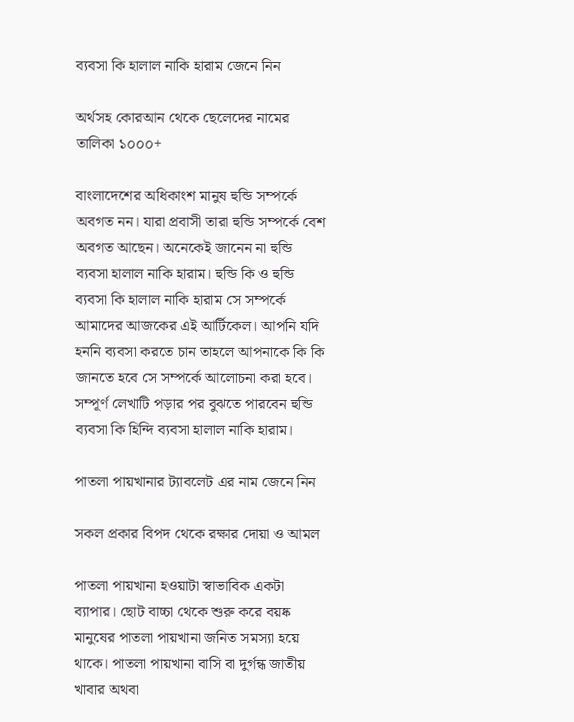ব্যবসা কি হালাল নাকি হারাম জেনে নিন

অর্থসহ কোরআন থেকে ছেলেদের নামের তালিকা ১০০০+

বাংলাদেশের অধিকাংশ মানুষ হুন্ডি সম্পর্কে অবগত নন। যারা প্রবাসী তারা হুন্ডি সম্পর্কে বেশ অবগত আছেন। অনেকেই জানেন না হুন্ডি ব্যবসা হালাল নাকি হারাম। হুন্ডি কি ও হুন্ডি ব্যবসা কি হালাল নাকি হারাম সে সম্পর্কে আমাদের আজকের এই আর্টিকেল। আপনি যদি হননি ব্যবসা করতে চান তাহলে আপনাকে কি কি জানতে হবে সে সম্পর্কে আলোচনা করা হবে। সম্পূর্ণ লেখাটি পড়ার পর বুঝতে পারবেন হুন্ডি ব্যবসা কি হিন্দি ব্যবসা হালাল নাকি হারাম।

পাতলা পায়খানার ট্যাবলেট এর নাম জেনে নিন

সকল প্রকার বিপদ থেকে রক্ষার দোয়া ও আমল

পাতলা পায়খানা হওয়াটা স্বাভাবিক একটা ব্যাপার। ছোট বাচ্চা থেকে শুরু করে বয়ষ্ক মানুষের পাতলা পায়খানা জনিত সমস্যা হয়ে থাকে। পাতলা পায়খানা বাসি বা দুর্গন্ধ জাতীয় খাবার অথবা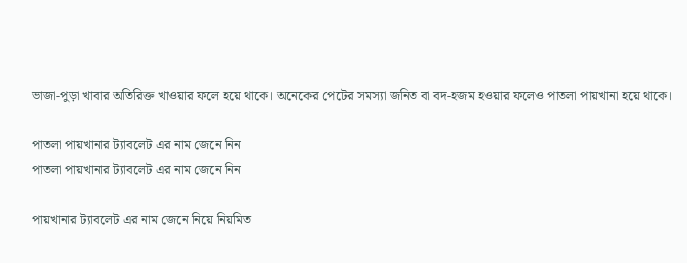ভাজা-পুড়া খাবার অতিরিক্ত খাওয়ার ফলে হয়ে থাকে। অনেকের পেটের সমস্যা জনিত বা বদ-হজম হওয়ার ফলেও পাতলা পায়খানা হয়ে থাকে।

পাতলা পায়খানার ট্যাবলেট এর নাম জেনে নিন
পাতলা পায়খানার ট্যাবলেট এর নাম জেনে নিন

পায়খানার ট্যাবলেট এর নাম জেনে নিয়ে নিয়মিত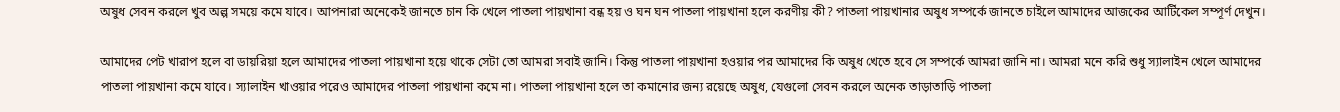অষুধ সেবন করলে খুব অল্প সময়ে কমে যাবে। আপনারা অনেকেই জানতে চান কি খেলে পাতলা পায়খানা বন্ধ হয় ও ঘন ঘন পাতলা পায়খানা হলে করণীয় কী? পাতলা পায়খানার অষুধ সম্পর্কে জানতে চাইলে আমাদের আজকের আর্টিকেল সম্পূর্ণ দেখুন।

আমাদের পেট খারাপ হলে বা ডায়রিয়া হলে আমাদের পাতলা পায়খানা হয়ে থাকে সেটা তো আমরা সবাই জানি। কিন্তু পাতলা পায়খানা হওয়ার পর আমাদের কি অষুধ খেতে হবে সে সম্পর্কে আমরা জানি না। আমরা মনে করি শুধু স্যালাইন খেলে আমাদের পাতলা পায়খানা কমে যাবে। স্যালাইন খাওয়ার পরেও আমাদের পাতলা পায়খানা কমে না। পাতলা পায়খানা হলে তা কমানোর জন্য রয়েছে অষুধ, যেগুলো সেবন করলে অনেক তাড়াতাড়ি পাতলা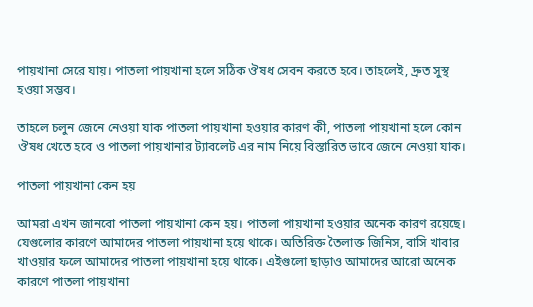পায়খানা সেরে যায়। পাতলা পায়খানা হলে সঠিক ঔষধ সেবন করতে হবে। তাহলেই, দ্রুত সুস্থ হওয়া সম্ভব।

তাহলে চলুন জেনে নেওয়া যাক পাতলা পায়খানা হওয়ার কারণ কী, পাতলা পায়খানা হলে কোন ঔষধ খেতে হবে ও পাতলা পায়খানার ট্যাবলেট এর নাম নিয়ে বিস্তারিত ভাবে জেনে নেওয়া যাক।

পাতলা পায়খানা কেন হয়

আমরা এখন জানবো পাতলা পায়খানা কেন হয়। পাতলা পায়খানা হওয়ার অনেক কারণ রয়েছে। যেগুলোর কারণে আমাদের পাতলা পায়খানা হয়ে থাকে। অতিরিক্ত তৈলাক্ত জিনিস, বাসি খাবার খাওয়ার ফলে আমাদের পাতলা পায়খানা হয়ে থাকে। এইগুলো ছাড়াও আমাদের আরো অনেক কারণে পাতলা পায়খানা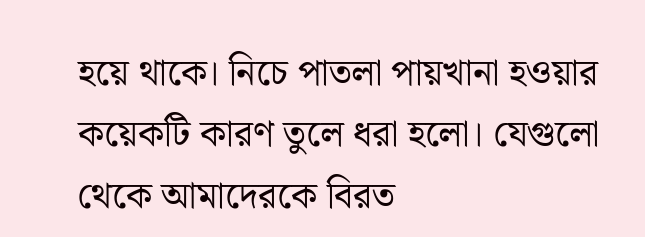হয়ে থাকে। নিচে পাতলা পায়খানা হওয়ার কয়েকটি কারণ তুলে ধরা হলো। যেগুলো থেকে আমাদেরকে বিরত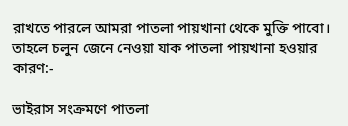রাখতে পারলে আমরা পাতলা পায়খানা থেকে মুক্তি পাবো। তাহলে চলুন জেনে নেওয়া যাক পাতলা পায়খানা হওয়ার কারণ:-

ভাইরাস সংক্রমণে পাতলা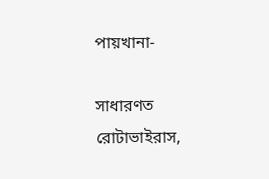পায়খানা-

সাধারণত রোটাভাইরাস,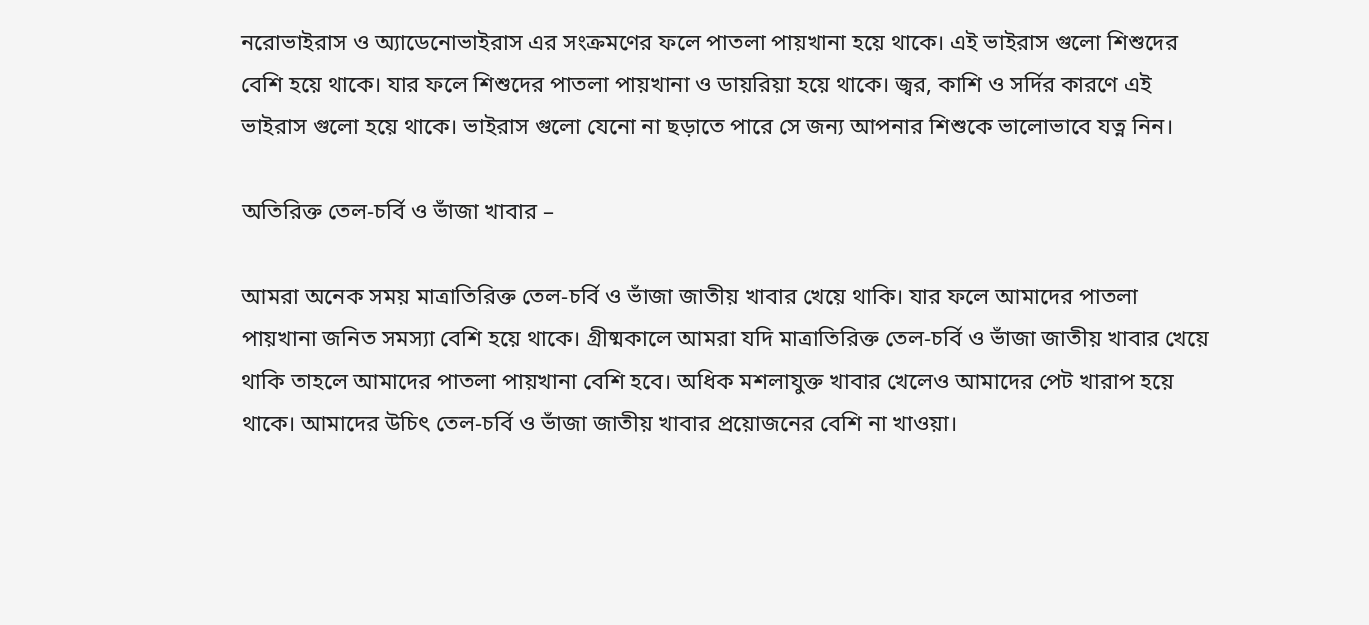নরোভাইরাস ও অ্যাডেনোভাইরাস এর সংক্রমণের ফলে পাতলা পায়খানা হয়ে থাকে। এই ভাইরাস গুলো শিশুদের বেশি হয়ে থাকে। যার ফলে শিশুদের পাতলা পায়খানা ও ডায়রিয়া হয়ে থাকে। জ্বর, কাশি ও সর্দির কারণে এই ভাইরাস গুলো হয়ে থাকে। ভাইরাস গুলো যেনো না ছড়াতে পারে সে জন্য আপনার শিশুকে ভালোভাবে যত্ন নিন।

অতিরিক্ত তেল-চর্বি ও ভাঁজা খাবার –

আমরা অনেক সময় মাত্রাতিরিক্ত তেল-চর্বি ও ভাঁজা জাতীয় খাবার খেয়ে থাকি। যার ফলে আমাদের পাতলা পায়খানা জনিত সমস্যা বেশি হয়ে থাকে। গ্রীষ্মকালে আমরা যদি মাত্রাতিরিক্ত তেল-চর্বি ও ভাঁজা জাতীয় খাবার খেয়ে থাকি তাহলে আমাদের পাতলা পায়খানা বেশি হবে। অধিক মশলাযুক্ত খাবার খেলেও আমাদের পেট খারাপ হয়ে থাকে। আমাদের উচিৎ তেল-চর্বি ও ভাঁজা জাতীয় খাবার প্রয়োজনের বেশি না খাওয়া।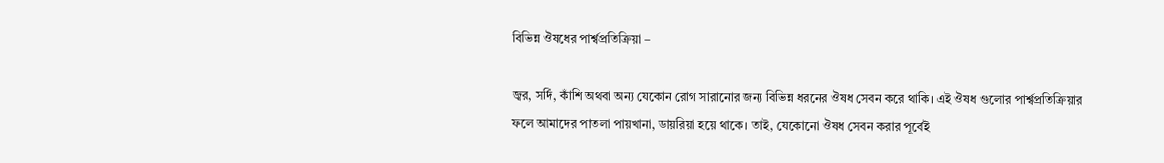বিভিন্ন ঔষধের পার্শ্বপ্রতিক্রিয়া –

জ্বর, সর্দি, কাঁশি অথবা অন্য যেকোন রোগ সারানোর জন্য বিভিন্ন ধরনের ঔষধ সেবন করে থাকি। এই ঔষধ গুলোর পার্শ্বপ্রতিক্রিয়ার ফলে আমাদের পাতলা পায়খানা, ডায়রিয়া হয়ে থাকে। তাই, যেকোনো ঔষধ সেবন করার পূর্বেই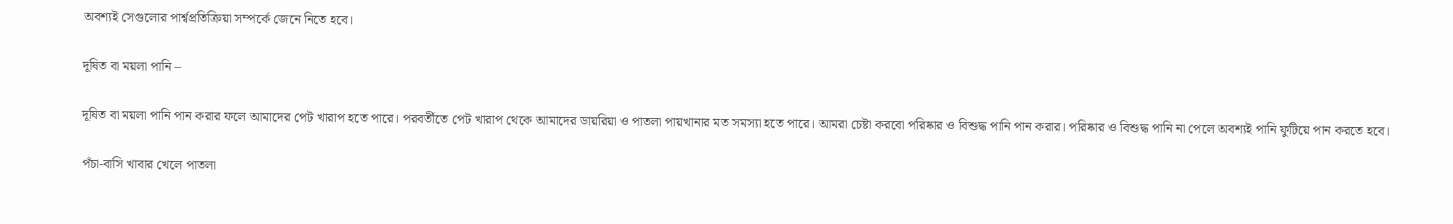অবশ্যই সেগুলোর পার্শ্বপ্রতিক্রিয়া সম্পর্কে জেনে নিতে হবে।

দূষিত বা ময়লা পানি –

দূষিত বা ময়লা পানি পান করার ফলে আমাদের পেট খারাপ হতে পারে। পরবর্তীতে পেট খারাপ থেকে আমাদের ডায়রিয়া ও পাতলা পায়খানার মত সমস্যা হতে পারে। আমরা চেষ্টা করবো পরিষ্কার ও বিশুদ্ধ পানি পান করার। পরিষ্কার ও বিশুদ্ধ পানি না পেলে অবশ্যই পানি ফুটিয়ে পান করতে হবে।

পঁচা-বাসি খাবার খেলে পাতলা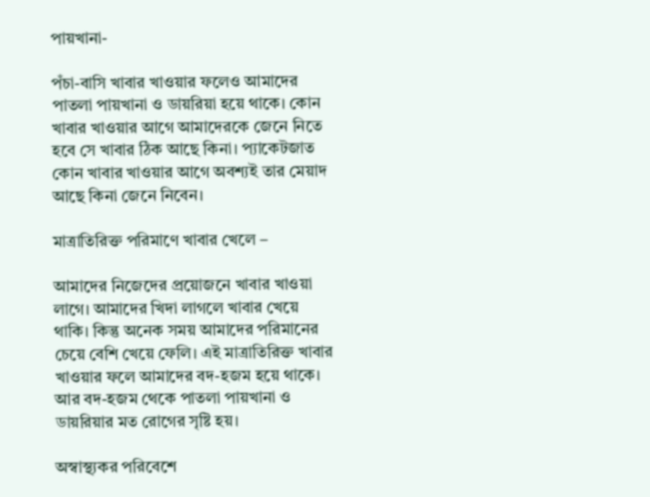পায়খানা-

পঁচা-বাসি খাবার খাওয়ার ফলেও আমাদের পাতলা পায়খানা ও ডায়রিয়া হয়ে থাকে। কোন খাবার খাওয়ার আগে আমাদেরকে জেনে নিতে হবে সে খাবার ঠিক আছে কিনা। প্যাকেটজাত কোন খাবার খাওয়ার আগে অবশ্যই তার মেয়াদ আছে কিনা জেনে নিবেন।

মাত্রাতিরিক্ত পরিমাণে খাবার খেলে –

আমাদের নিজেদের প্রয়োজনে খাবার খাওয়া লাগে। আমাদের খিদা লাগলে খাবার খেয়ে থাকি। কিন্তু অনেক সময় আমাদের পরিমানের চেয়ে বেশি খেয়ে ফেলি। এই মাত্রাতিরিক্ত খাবার খাওয়ার ফলে আমাদের বদ-হজম হয়ে থাকে। আর বদ-হজম থেকে পাতলা পায়খানা ও ডায়রিয়ার মত রোগের সৃষ্টি হয়।

অস্বাস্থ্যকর পরিবেশে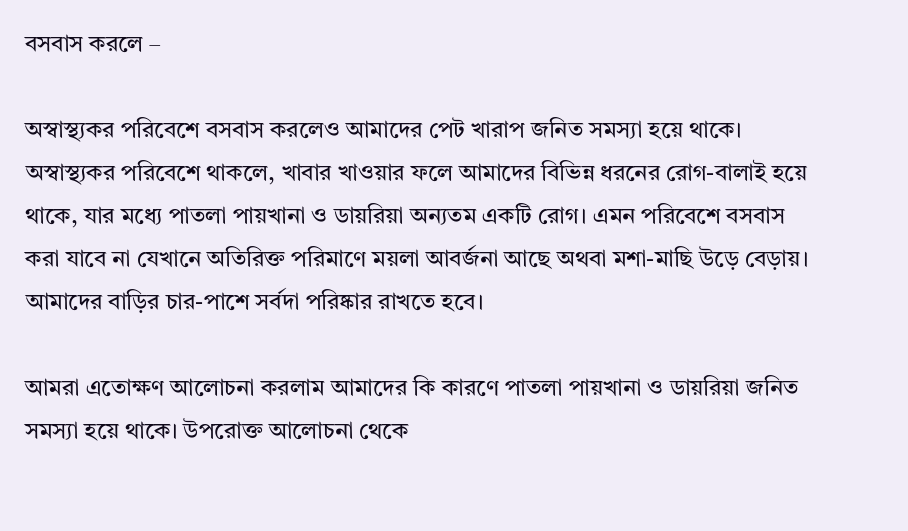বসবাস করলে –

অস্বাস্থ্যকর পরিবেশে বসবাস করলেও আমাদের পেট খারাপ জনিত সমস্যা হয়ে থাকে। অস্বাস্থ্যকর পরিবেশে থাকলে, খাবার খাওয়ার ফলে আমাদের বিভিন্ন ধরনের রোগ-বালাই হয়ে থাকে, যার মধ্যে পাতলা পায়খানা ও ডায়রিয়া অন্যতম একটি রোগ। এমন পরিবেশে বসবাস করা যাবে না যেখানে অতিরিক্ত পরিমাণে ময়লা আবর্জনা আছে অথবা মশা-মাছি উড়ে বেড়ায়। আমাদের বাড়ির চার-পাশে সর্বদা পরিষ্কার রাখতে হবে।

আমরা এতোক্ষণ আলোচনা করলাম আমাদের কি কারণে পাতলা পায়খানা ও ডায়রিয়া জনিত সমস্যা হয়ে থাকে। উপরোক্ত আলোচনা থেকে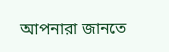আপনারা জানতে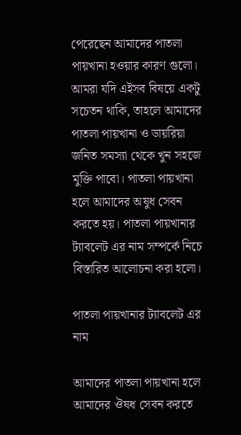পেরেছেন আমাদের পাতলা পায়খানা হওয়ার কারণ গুলো। আমরা যদি এইসব বিষয়ে একটু সচেতন থাকি, তাহলে আমাদের পাতলা পায়খানা ও ডায়রিয়া জনিত সমস্যা থেকে খুন সহজে মুক্তি পাবো। পাতলা পায়খানা হলে আমাদের অষুধ সেবন করতে হয়। পাতলা পায়খানার ট্যাবলেট এর নাম সম্পর্কে নিচে বিস্তারিত আলোচনা করা হলো।

পাতলা পায়খানার ট্যাবলেট এর নাম

আমাদের পাতলা পায়খানা হলে আমাদের ঔষধ সেবন করতে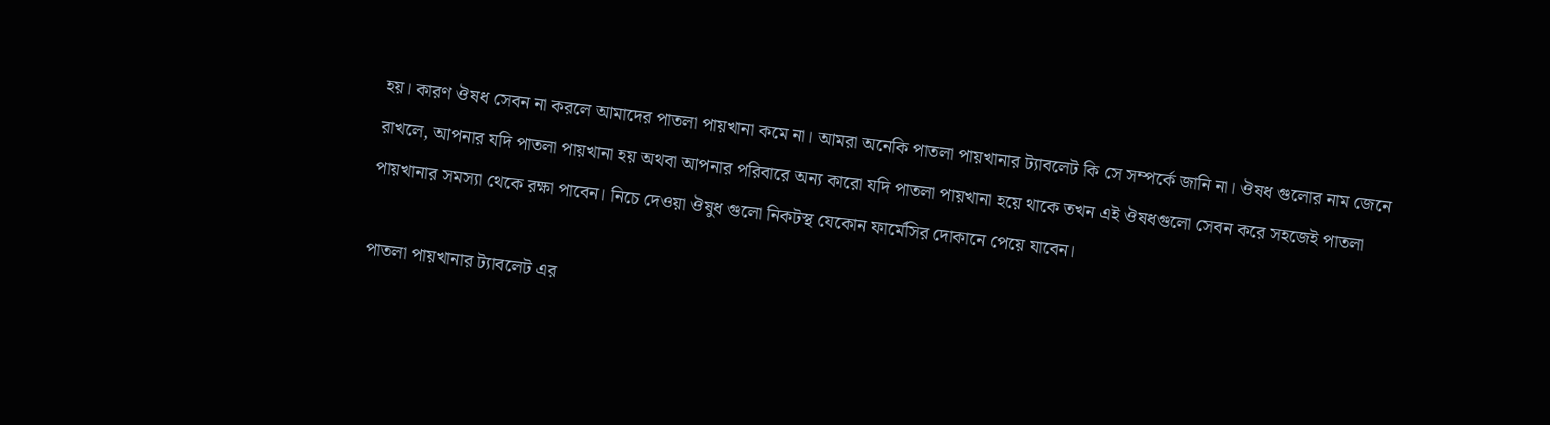হয়। কারণ ঔষধ সেবন না করলে আমাদের পাতলা পায়খানা কমে না। আমরা অনেকি পাতলা পায়খানার ট্যাবলেট কি সে সম্পর্কে জানি না। ঔষধ গুলোর নাম জেনে রাখলে, আপনার যদি পাতলা পায়খানা হয় অথবা আপনার পরিবারে অন্য কারো যদি পাতলা পায়খানা হয়ে থাকে তখন এই ঔষধগুলো সেবন করে সহজেই পাতলা পায়খানার সমস্যা থেকে রক্ষা পাবেন। নিচে দেওয়া ঔষুধ গুলো নিকটস্থ যেকোন ফার্মেসির দোকানে পেয়ে যাবেন।

পাতলা পায়খানার ট্যাবলেট এর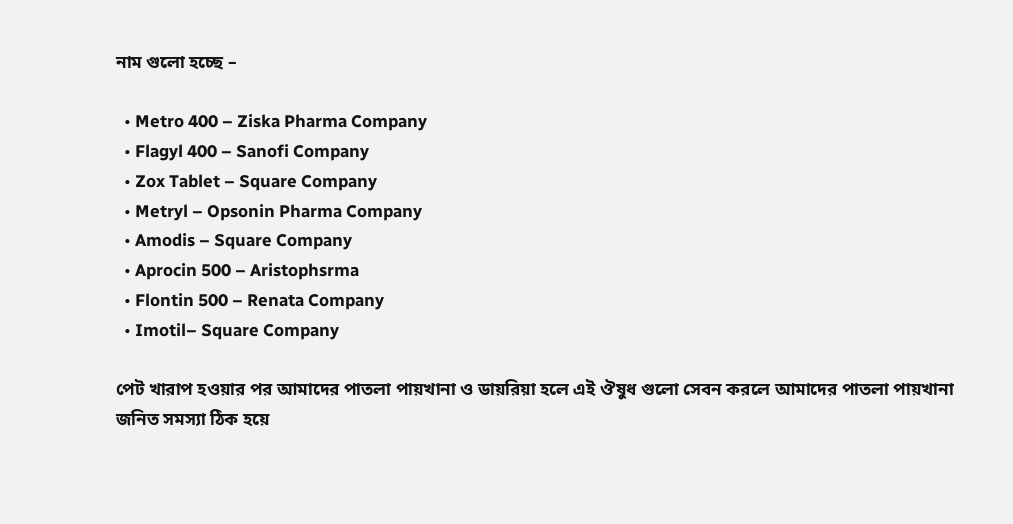নাম গুলো হচ্ছে –

  • Metro 400 – Ziska Pharma Company
  • Flagyl 400 – Sanofi Company
  • Zox Tablet – Square Company
  • Metryl – Opsonin Pharma Company
  • Amodis – Square Company
  • Aprocin 500 – Aristophsrma
  • Flontin 500 – Renata Company
  • Imotil– Square Company

পেট খারাপ হওয়ার পর আমাদের পাতলা পায়খানা ও ডায়রিয়া হলে এই ঔষুধ গুলো সেবন করলে আমাদের পাতলা পায়খানা জনিত সমস্যা ঠিক হয়ে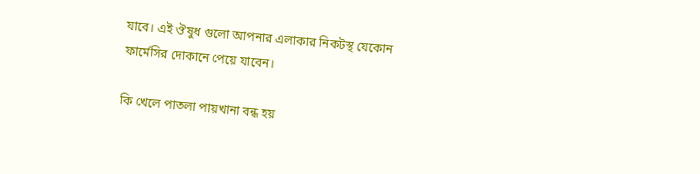যাবে। এই ঔষুধ গুলো আপনার এলাকার নিকটস্থ যেকোন ফার্মেসির দোকানে পেয়ে যাবেন।

কি খেলে পাতলা পায়খানা বন্ধ হয়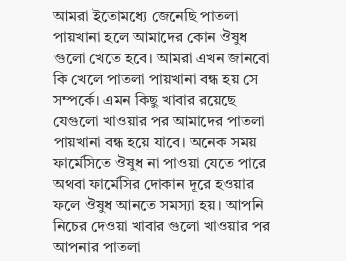আমরা ইতোমধ্যে জেনেছি পাতলা পায়খানা হলে আমাদের কোন ঔষুধ গুলো খেতে হবে। আমরা এখন জানবো কি খেলে পাতলা পায়খানা বন্ধ হয় সে সম্পর্কে। এমন কিছু খাবার রয়েছে যেগুলো খাওয়ার পর আমাদের পাতলা পায়খানা বন্ধ হয়ে যাবে। অনেক সময় ফার্মেসিতে ঔষুধ না পাওয়া যেতে পারে অথবা ফার্মেসির দোকান দূরে হওয়ার ফলে ঔষুধ আনতে সমস্যা হয়। আপনি নিচের দেওয়া খাবার গুলো খাওয়ার পর আপনার পাতলা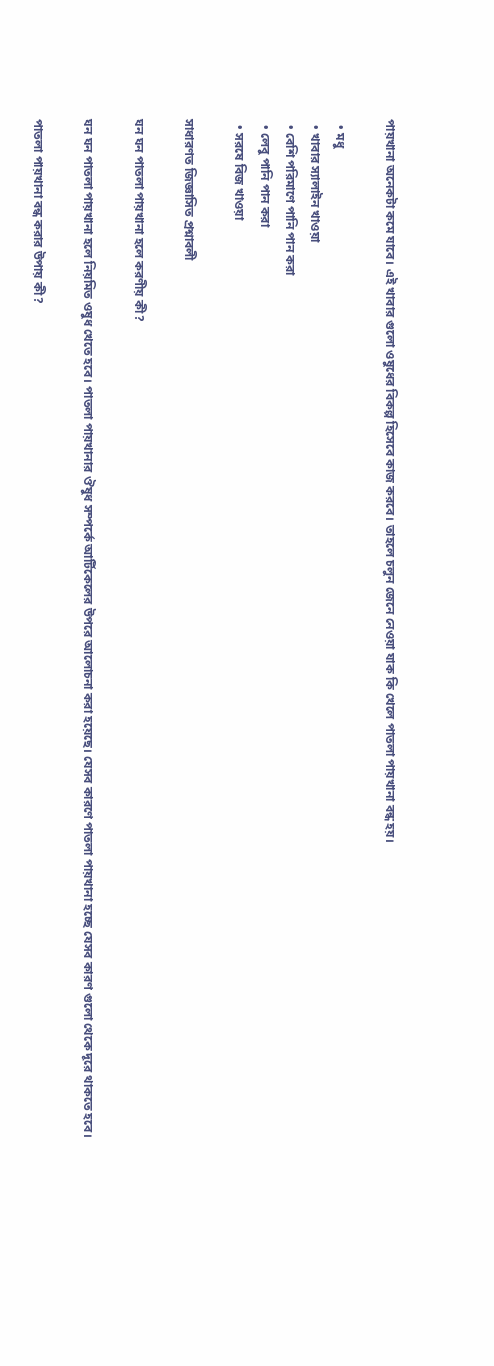পায়খানা অনেকটা কমে যাবে। এই খাবার গুলো ওষুধের বিকল্প হিসেবে কাজ করবে। তাহলে চলুন জেনে নেওয়া যাক কি খেলে পাতলা পায়খানা বন্ধ হয়।

  • মধু
  • খাবার স্যালাইন খাওয়া
  • বেশি পরিমাণে পানি পান করা
  • লেবু পানি পান করা
  • সরষে বিজ খাওয়া

সাধারণত জিজ্ঞাসিত প্রশ্নাবলী

ঘন ঘন পাতলা পায়খানা হলে করণীয় কী?

ঘন ঘন পাতলা পায়খানা হলে নিয়মিত ওষুধ খেতে হবে। পাতলা পায়খানার ঔষুধ সম্পর্কে আর্টিকেলের উপরে আলোচনা করা হয়েছে। যেসব কারণে পাতলা পায়খানা হচ্ছে যেসব কারণ গুলো থেকে দূরে থাকতে হবে।

পাতলা পায়খানা বন্ধ করার উপায় কী?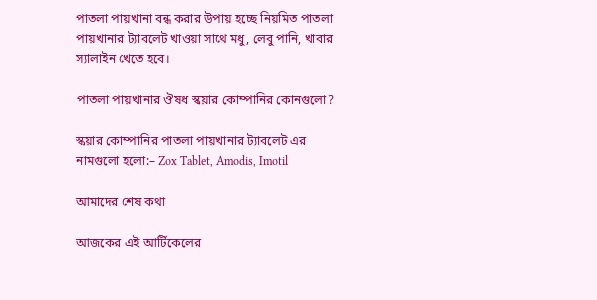পাতলা পায়খানা বন্ধ করার উপায় হচ্ছে নিয়মিত পাতলা পায়খানার ট্যাবলেট খাওয়া সাথে মধু, লেবু পানি, খাবার স্যালাইন খেতে হবে।

পাতলা পায়খানার ঔষধ স্কয়ার কোম্পানির কোনগুলো?

স্কয়ার কোম্পানির পাতলা পায়খানার ট্যাবলেট এর নামগুলো হলো:– Zox Tablet, Amodis, Imotil

আমাদের শেষ কথা

আজকের এই আর্টিকেলের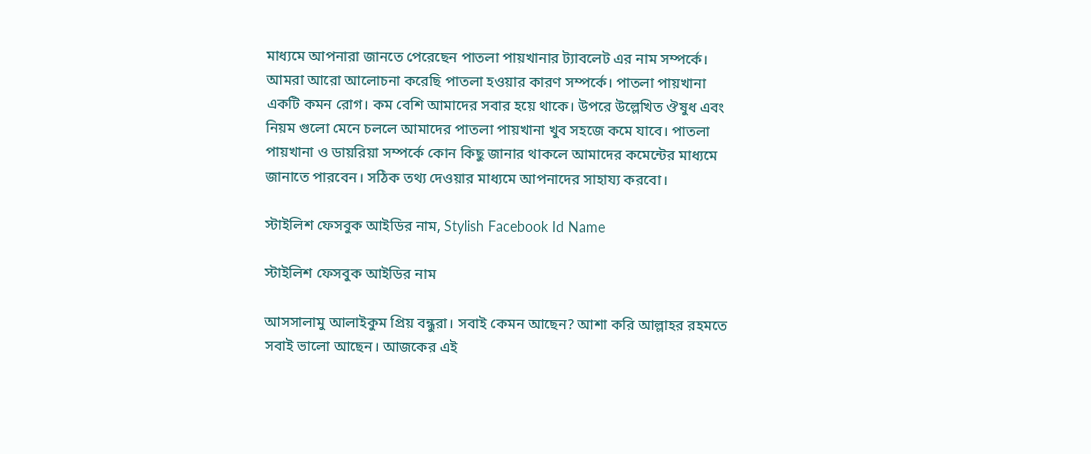মাধ্যমে আপনারা জানতে পেরেছেন পাতলা পায়খানার ট্যাবলেট এর নাম সম্পর্কে। আমরা আরো আলোচনা করেছি পাতলা হওয়ার কারণ সম্পর্কে। পাতলা পায়খানা একটি কমন রোগ। কম বেশি আমাদের সবার হয়ে থাকে। উপরে উল্লেখিত ঔষুধ এবং নিয়ম গুলো মেনে চললে আমাদের পাতলা পায়খানা খুব সহজে কমে যাবে। পাতলা পায়খানা ও ডায়রিয়া সম্পর্কে কোন কিছু জানার থাকলে আমাদের কমেন্টের মাধ্যমে জানাতে পারবেন। সঠিক তথ্য দেওয়ার মাধ্যমে আপনাদের সাহায্য করবো।

স্টাইলিশ ফেসবুক আইডির নাম, Stylish Facebook Id Name

স্টাইলিশ ফেসবুক আইডির নাম

আসসালামু আলাইকুম প্রিয় বন্ধুরা। সবাই কেমন আছেন? আশা করি আল্লাহর রহমতে সবাই ভালো আছেন। আজকের এই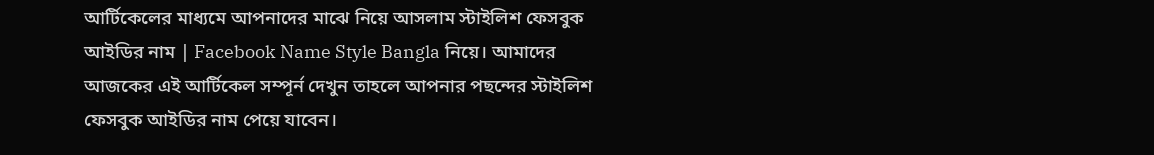আর্টিকেলের মাধ্যমে আপনাদের মাঝে নিয়ে আসলাম স্টাইলিশ ফেসবুক আইডির নাম | Facebook Name Style Bangla নিয়ে। আমাদের আজকের এই আর্টিকেল সম্পূর্ন দেখুন তাহলে আপনার পছন্দের স্টাইলিশ ফেসবুক আইডির নাম পেয়ে যাবেন।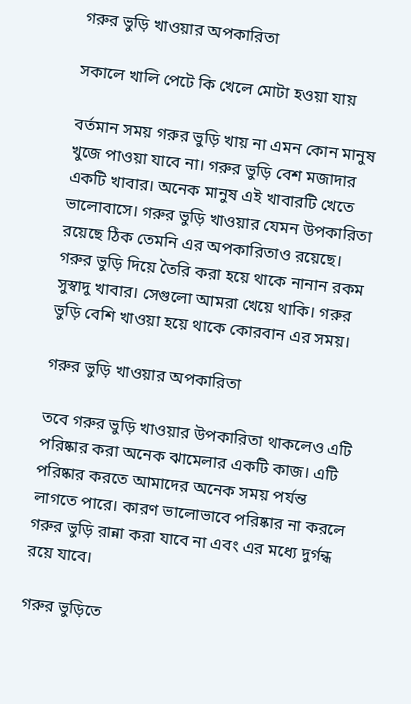গরুর ভুড়ি খাওয়ার অপকারিতা

সকালে খালি পেটে কি খেলে মোটা হওয়া যায়

বর্তমান সময় গরুর ভুড়ি খায় না এমন কোন মানুষ খুজে পাওয়া যাবে না। গরুর ভুড়ি বেশ মজাদার একটি খাবার। অনেক মানুষ এই খাবারটি খেতে ভালোবাসে। গরুর ভুড়ি খাওয়ার যেমন উপকারিতা রয়েছে ঠিক তেমনি এর অপকারিতাও রয়েছে। গরুর ভুড়ি দিয়ে তৈরি করা হয়ে থাকে নানান রকম সুস্বাদু খাবার। সেগুলো আমরা খেয়ে থাকি। গরুর ভুড়ি বেশি খাওয়া হয়ে থাকে কোরবান এর সময়।

গরুর ভুড়ি খাওয়ার অপকারিতা

তবে গরুর ভুড়ি খাওয়ার উপকারিতা থাকলেও এটি পরিষ্কার করা অনেক ঝামেলার একটি কাজ। এটি পরিষ্কার করতে আমাদের অনেক সময় পর্যন্ত লাগতে পারে। কারণ ভালোভাবে পরিষ্কার না করলে গরুর ভুড়ি রান্না করা যাবে না এবং এর মধ্যে দুর্গন্ধ রয়ে যাবে।

গরুর ভুড়িতে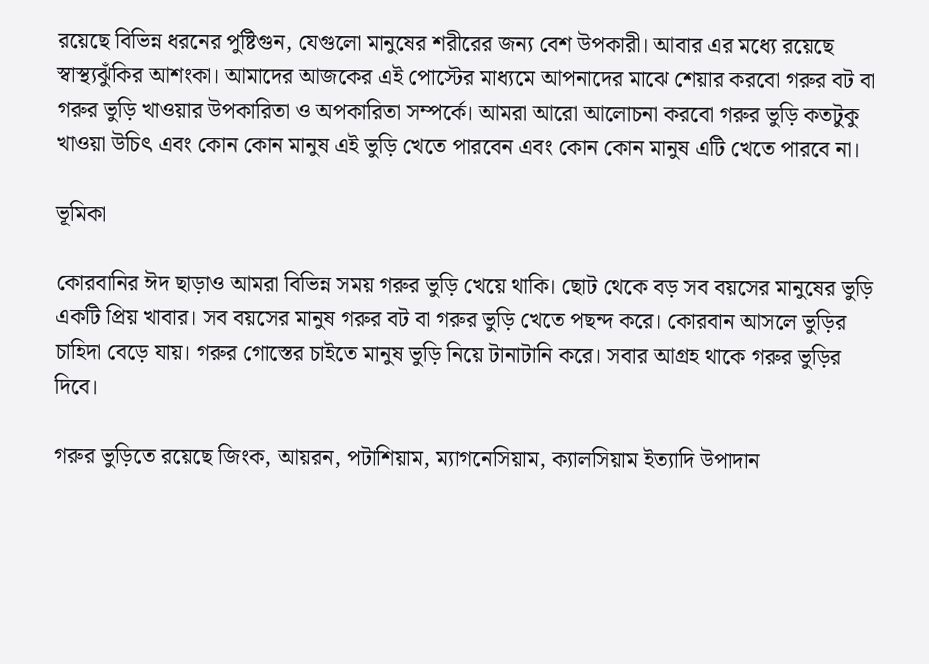রয়েছে বিভিন্ন ধরনের পুষ্টিগুন, যেগুলো মানুষের শরীরের জন্য বেশ উপকারী। আবার এর মধ্যে রয়েছে স্বাস্থ্যঝুঁকির আশংকা। আমাদের আজকের এই পোস্টের মাধ্যমে আপনাদের মাঝে শেয়ার করবো গরুর বট বা গরুর ভুড়ি খাওয়ার উপকারিতা ও অপকারিতা সম্পর্কে। আমরা আরো আলোচনা করবো গরুর ভুড়ি কতটুকু খাওয়া উচিৎ এবং কোন কোন মানুষ এই ভুড়ি খেতে পারবেন এবং কোন কোন মানুষ এটি খেতে পারবে না।

ভূমিকা

কোরবানির ঈদ ছাড়াও আমরা বিভিন্ন সময় গরুর ভুড়ি খেয়ে থাকি। ছোট থেকে বড় সব বয়সের মানুষের ভুড়ি একটি প্রিয় খাবার। সব বয়সের মানুষ গরুর বট বা গরুর ভুড়ি খেতে পছন্দ করে। কোরবান আসলে ভুড়ির চাহিদা বেড়ে যায়। গরুর গোস্তের চাইতে মানুষ ভুড়ি নিয়ে টানাটানি করে। সবার আগ্রহ থাকে গরুর ভুড়ির দিবে।

গরুর ভুড়িতে রয়েছে জিংক, আয়রন, পটাশিয়াম, ম্যাগনেসিয়াম, ক্যালসিয়াম ইত্যাদি উপাদান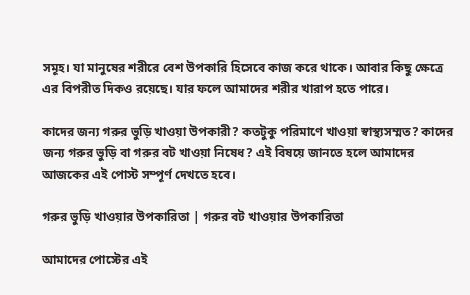সমূহ। যা মানুষের শরীরে বেশ উপকারি হিসেবে কাজ করে থাকে। আবার কিছু ক্ষেত্রে এর বিপরীত দিকও রয়েছে। যার ফলে আমাদের শরীর খারাপ হতে পারে।

কাদের জন্য গরুর ভুড়ি খাওয়া উপকারী? কতটুকু পরিমাণে খাওয়া স্বাস্থ্যসম্মত? কাদের জন্য গরুর ভুড়ি বা গরুর বট খাওয়া নিষেধ? এই বিষয়ে জানতে হলে আমাদের আজকের এই পোস্ট সম্পূর্ণ দেখতে হবে।

গরুর ভুড়ি খাওয়ার উপকারিতা | গরুর বট খাওয়ার উপকারিতা

আমাদের পোস্টের এই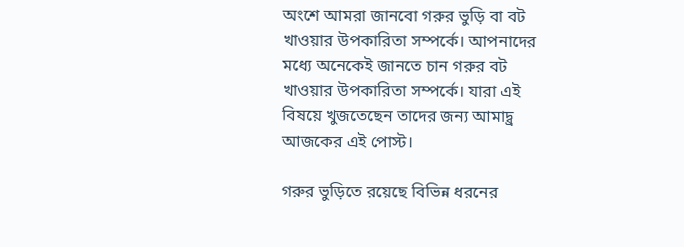অংশে আমরা জানবো গরুর ভুড়ি বা বট খাওয়ার উপকারিতা সম্পর্কে। আপনাদের মধ্যে অনেকেই জানতে চান গরুর বট খাওয়ার উপকারিতা সম্পর্কে। যারা এই বিষয়ে খুজতেছেন তাদের জন্য আমাদ্ব্র আজকের এই পোস্ট।

গরুর ভুড়িতে রয়েছে বিভিন্ন ধরনের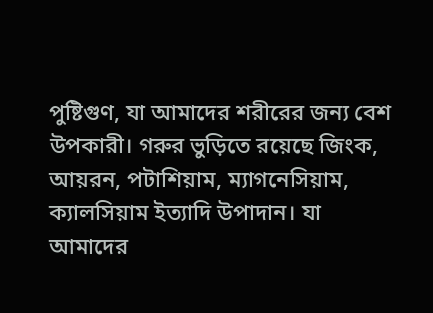পুষ্টিগুণ, যা আমাদের শরীরের জন্য বেশ উপকারী। গরুর ভুড়িতে রয়েছে জিংক, আয়রন, পটাশিয়াম, ম্যাগনেসিয়াম, ক্যালসিয়াম ইত্যাদি উপাদান। যা আমাদের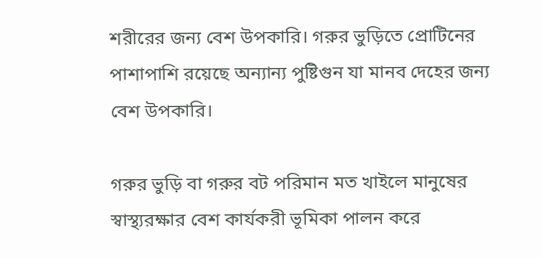শরীরের জন্য বেশ উপকারি। গরুর ভুড়িতে প্রোটিনের পাশাপাশি রয়েছে অন্যান্য পুষ্টিগুন যা মানব দেহের জন্য বেশ উপকারি।

গরুর ভুড়ি বা গরুর বট পরিমান মত খাইলে মানুষের স্বাস্থ্যরক্ষার বেশ কার্যকরী ভূমিকা পালন করে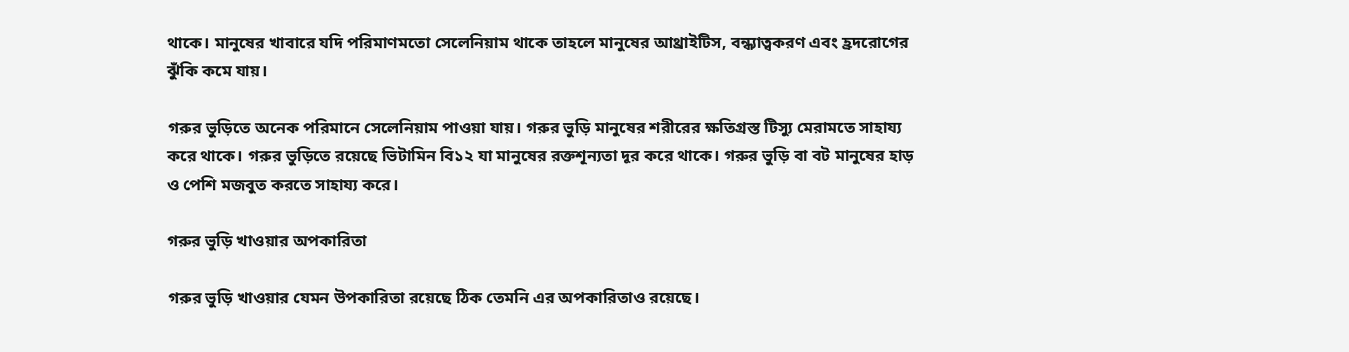থাকে। মানুষের খাবারে যদি পরিমাণমতো সেলেনিয়াম থাকে তাহলে মানুষের আথ্রাইটিস, বন্ধ্যাত্বকরণ এবং হ্রদরোগের ঝুঁকি কমে যায়।

গরুর ভুড়িতে অনেক পরিমানে সেলেনিয়াম পাওয়া যায়। গরুর ভুড়ি মানুষের শরীরের ক্ষতিগ্রস্ত টিস্যু মেরামতে সাহায্য করে থাকে। গরুর ভুড়িতে রয়েছে ভিটামিন বি১২ যা মানুষের রক্তশূন্যতা দূর করে থাকে। গরুর ভুড়ি বা বট মানুষের হাড় ও পেশি মজবুত করতে সাহায্য করে।

গরুর ভুড়ি খাওয়ার অপকারিতা

গরুর ভুড়ি খাওয়ার যেমন উপকারিতা রয়েছে ঠিক তেমনি এর অপকারিতাও রয়েছে।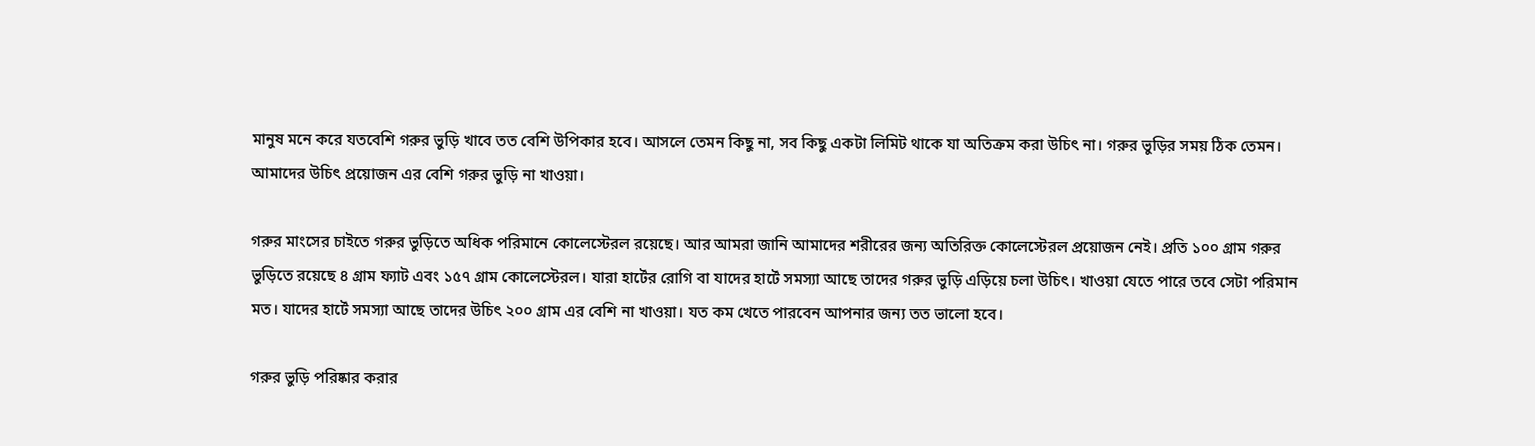মানুষ মনে করে যতবেশি গরুর ভুড়ি খাবে তত বেশি উপিকার হবে। আসলে তেমন কিছু না, সব কিছু একটা লিমিট থাকে যা অতিক্রম করা উচিৎ না। গরুর ভুড়ির সময় ঠিক তেমন। আমাদের উচিৎ প্রয়োজন এর বেশি গরুর ভুড়ি না খাওয়া।

গরুর মাংসের চাইতে গরুর ভুড়িতে অধিক পরিমানে কোলেস্টেরল রয়েছে। আর আমরা জানি আমাদের শরীরের জন্য অতিরিক্ত কোলেস্টেরল প্রয়োজন নেই। প্রতি ১০০ গ্রাম গরুর ভুড়িতে রয়েছে ৪ গ্রাম ফ্যাট এবং ১৫৭ গ্রাম কোলেস্টেরল। যারা হার্টের রোগি বা যাদের হার্টে সমস্যা আছে তাদের গরুর ভুড়ি এড়িয়ে চলা উচিৎ। খাওয়া যেতে পারে তবে সেটা পরিমান মত। যাদের হার্টে সমস্যা আছে তাদের উচিৎ ২০০ গ্রাম এর বেশি না খাওয়া। যত কম খেতে পারবেন আপনার জন্য তত ভালো হবে।

গরুর ভুড়ি পরিষ্কার করার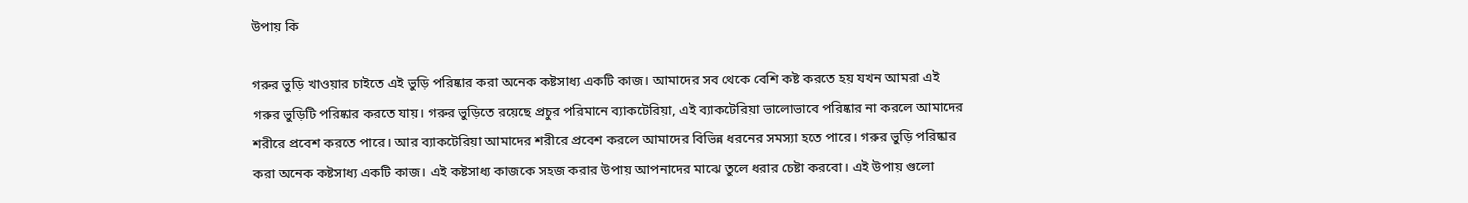উপায় কি

গরুর ভুড়ি খাওয়ার চাইতে এই ভুড়ি পরিষ্কার করা অনেক কষ্টসাধ্য একটি কাজ। আমাদের সব থেকে বেশি কষ্ট করতে হয় যখন আমরা এই গরুর ভুড়িটি পরিষ্কার করতে যায়। গরুর ভুড়িতে রয়েছে প্রচুর পরিমানে ব্যাকটেরিয়া, এই ব্যাকটেরিয়া ভালোভাবে পরিষ্কার না করলে আমাদের শরীরে প্রবেশ করতে পারে। আর ব্যাকটেরিয়া আমাদের শরীরে প্রবেশ করলে আমাদের বিভিন্ন ধরনের সমস্যা হতে পারে। গরুর ভুড়ি পরিষ্কার করা অনেক কষ্টসাধ্য একটি কাজ। এই কষ্টসাধ্য কাজকে সহজ করার উপায় আপনাদের মাঝে তুলে ধরার চেষ্টা করবো। এই উপায় গুলো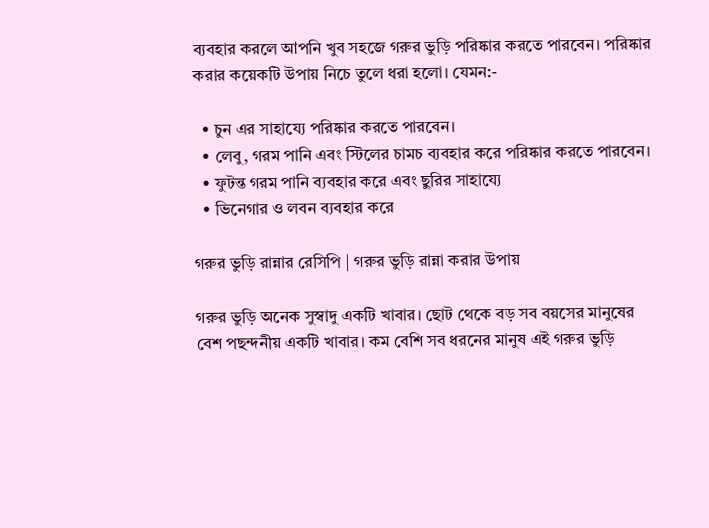ব্যবহার করলে আপনি খুব সহজে গরুর ভুড়ি পরিষ্কার করতে পারবেন। পরিষ্কার করার কয়েকটি উপায় নিচে তুলে ধরা হলো। যেমন:-

  • চুন এর সাহায্যে পরিষ্কার করতে পারবেন।
  • লেবু, গরম পানি এবং স্টিলের চামচ ব্যবহার করে পরিষ্কার করতে পারবেন।
  • ফুটন্ত গরম পানি ব্যবহার করে এবং ছুরির সাহায্যে
  • ভিনেগার ও লবন ব্যবহার করে

গরুর ভুড়ি রান্নার রেসিপি | গরুর ভুড়ি রান্না করার উপায়

গরুর ভুড়ি অনেক সুস্বাদু একটি খাবার। ছোট থেকে বড় সব বয়সের মানুষের বেশ পছন্দনীয় একটি খাবার। কম বেশি সব ধরনের মানুষ এই গরুর ভুড়ি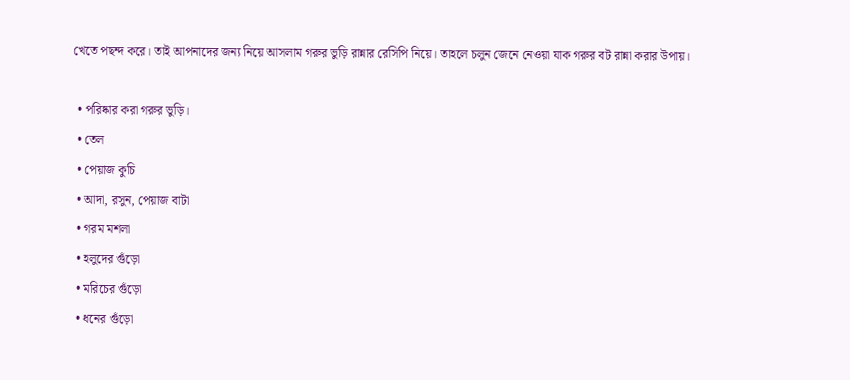খেতে পছন্দ করে। তাই আপনাদের জন্য নিয়ে আসলাম গরুর ভুড়ি রান্নার রেসিপি নিয়ে। তাহলে চলুন জেনে নেওয়া যাক গরুর বট রান্না করার উপায়।

  • পরিষ্কার করা গরুর ভুড়ি।
  • তেল
  • পেয়াজ কুচি
  • আদা, রসুন, পেয়াজ বাটা
  • গরম মশলা
  • হলুদের গুঁড়ো
  • মরিচের গুঁড়ো
  • ধনের গুঁড়ো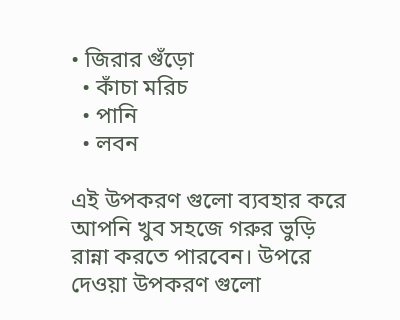• জিরার গুঁড়ো
  • কাঁচা মরিচ
  • পানি
  • লবন

এই উপকরণ গুলো ব্যবহার করে আপনি খুব সহজে গরুর ভুড়ি রান্না করতে পারবেন। উপরে দেওয়া উপকরণ গুলো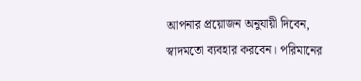আপনার প্রয়োজন অনুযায়ী দিবেন, স্বাদমতো ব্যবহার করবেন। পরিমানের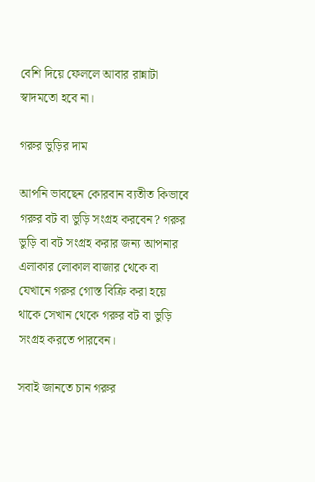বেশি দিয়ে ফেললে আবার রান্নাটা স্বাদমতো হবে না।

গরুর ভুড়ির দাম

আপনি ভাবছেন কোরবান ব্যতীত কিভাবে গরুর বট বা ভুড়ি সংগ্রহ করবেন? গরুর ভুড়ি বা বট সংগ্রহ করার জন্য আপনার এলাকার লোকাল বাজার থেকে বা যেখানে গরুর গোস্ত বিক্রি করা হয়ে থাকে সেখান থেকে গরুর বট বা ভুড়ি সংগ্রহ করতে পারবেন।

সবাই জানতে চান গরুর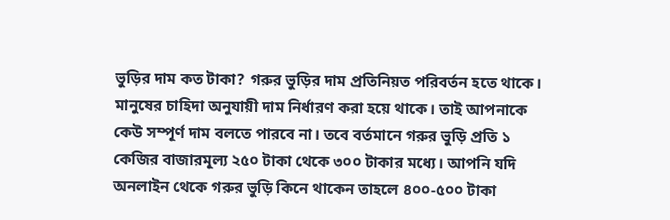ভুড়ির দাম কত টাকা? গরুর ভুড়ির দাম প্রতিনিয়ত পরিবর্তন হতে থাকে। মানুষের চাহিদা অনুযায়ী দাম নির্ধারণ করা হয়ে থাকে। তাই আপনাকে কেউ সম্পূর্ণ দাম বলতে পারবে না। তবে বর্তমানে গরুর ভুড়ি প্রতি ১ কেজির বাজারমূল্য ২৫০ টাকা থেকে ৩০০ টাকার মধ্যে। আপনি যদি অনলাইন থেকে গরুর ভুড়ি কিনে থাকেন তাহলে ৪০০-৫০০ টাকা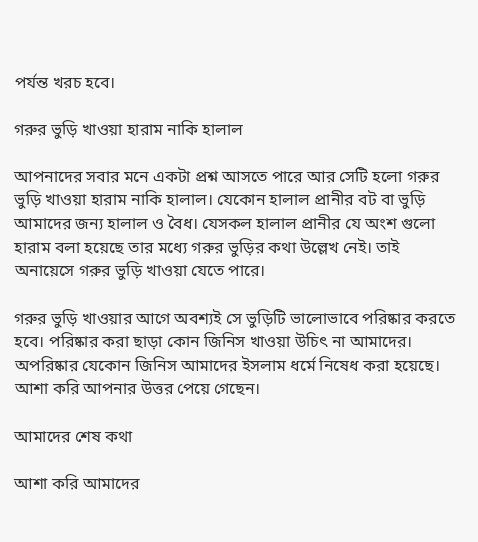পর্যন্ত খরচ হবে।

গরুর ভুড়ি খাওয়া হারাম নাকি হালাল

আপনাদের সবার মনে একটা প্রশ্ন আসতে পারে আর সেটি হলো গরুর ভুড়ি খাওয়া হারাম নাকি হালাল। যেকোন হালাল প্রানীর বট বা ভুড়ি আমাদের জন্য হালাল ও বৈধ। যেসকল হালাল প্রানীর যে অংশ গুলো হারাম বলা হয়েছে তার মধ্যে গরুর ভুড়ির কথা উল্লেখ নেই। তাই অনায়েসে গরুর ভুড়ি খাওয়া যেতে পারে।

গরুর ভুড়ি খাওয়ার আগে অবশ্যই সে ভুড়িটি ভালোভাবে পরিষ্কার করতে হবে। পরিষ্কার করা ছাড়া কোন জিনিস খাওয়া উচিৎ না আমাদের। অপরিষ্কার যেকোন জিনিস আমাদের ইসলাম ধর্মে নিষেধ করা হয়েছে। আশা করি আপনার উত্তর পেয়ে গেছেন।

আমাদের শেষ কথা

আশা করি আমাদের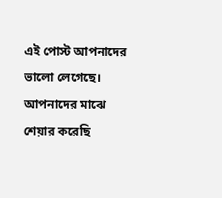এই পোস্ট আপনাদের ভালো লেগেছে। আপনাদের মাঝে শেয়ার করেছি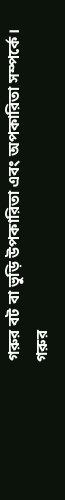গরুর বট বা ভুড়ি উপকারিতা এবং অপকারিতা সম্পর্কে। গরুর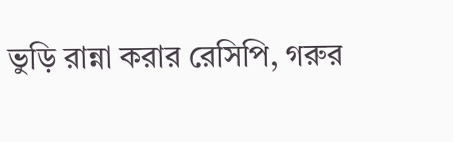ভুড়ি রান্না করার রেসিপি, গরুর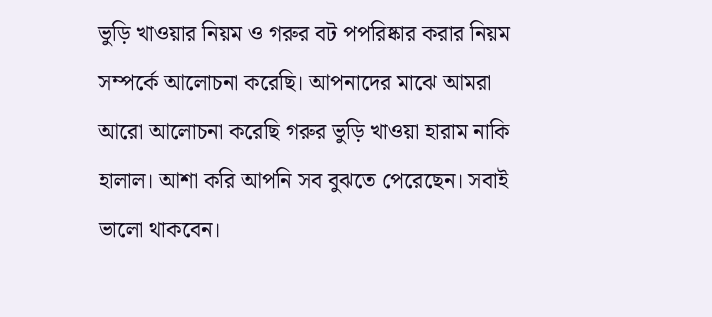ভুড়ি খাওয়ার নিয়ম ও গরুর বট পপরিষ্কার করার নিয়ম সম্পর্কে আলোচনা করেছি। আপনাদের মাঝে আমরা আরো আলোচনা করেছি গরুর ভুড়ি খাওয়া হারাম নাকি হালাল। আশা করি আপনি সব বুঝতে পেরেছেন। সবাই ভালো থাকবেন।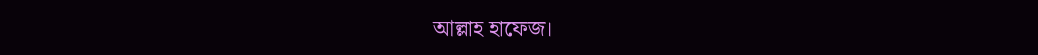আল্লাহ হাফেজ।